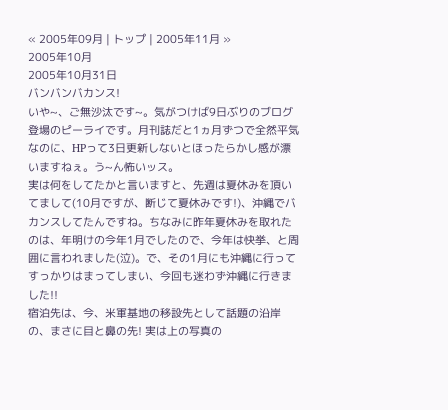« 2005年09月 | トップ | 2005年11月 »
2005年10月
2005年10月31日
バンバンバカンス!
いや~、ご無沙汰です~。気がつけば9日ぶりのブログ登場のピーライです。月刊誌だと1ヵ月ずつで全然平気なのに、HPって3日更新しないとほったらかし感が漂いますねぇ。う~ん怖いッス。
実は何をしてたかと言いますと、先週は夏休みを頂いてまして(10月ですが、断じて夏休みです!)、沖縄でバカンスしてたんですね。ちなみに昨年夏休みを取れたのは、年明けの今年1月でしたので、今年は快挙、と周囲に言われました(泣)。で、その1月にも沖縄に行ってすっかりはまってしまい、今回も迷わず沖縄に行きました!!
宿泊先は、今、米軍基地の移設先として話題の沿岸の、まさに目と鼻の先! 実は上の写真の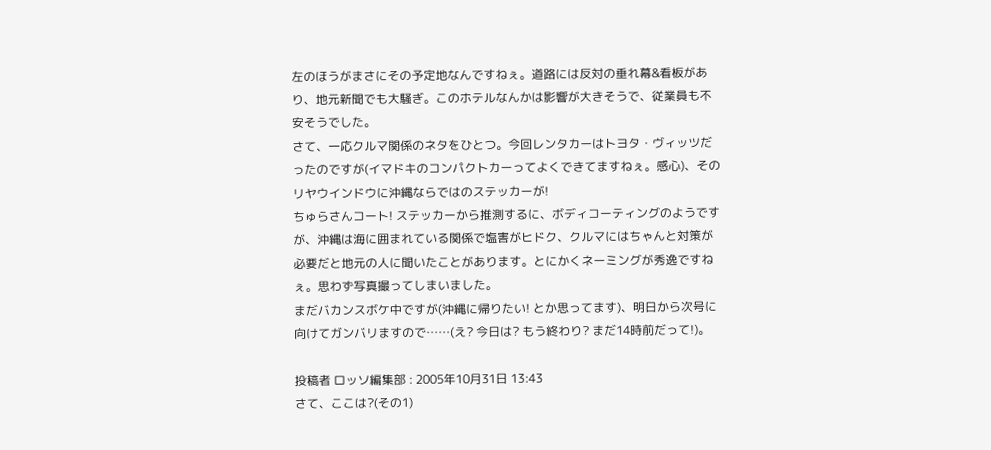左のほうがまさにその予定地なんですねぇ。道路には反対の垂れ幕&看板があり、地元新聞でも大騒ぎ。このホテルなんかは影響が大きそうで、従業員も不安そうでした。
さて、一応クルマ関係のネタをひとつ。今回レンタカーはトヨタ・ヴィッツだったのですが(イマドキのコンパクトカーってよくできてますねぇ。感心)、そのリヤウインドウに沖縄ならではのステッカーが!
ちゅらさんコート! ステッカーから推測するに、ボディコーティングのようですが、沖縄は海に囲まれている関係で塩害がヒドク、クルマにはちゃんと対策が必要だと地元の人に聞いたことがあります。とにかくネーミングが秀逸ですねぇ。思わず写真撮ってしまいました。
まだバカンスボケ中ですが(沖縄に帰りたい! とか思ってます)、明日から次号に向けてガンバリますので……(え? 今日は? もう終わり? まだ14時前だって!)。

投稿者 ロッソ編集部 : 2005年10月31日 13:43
さて、ここは?(その1)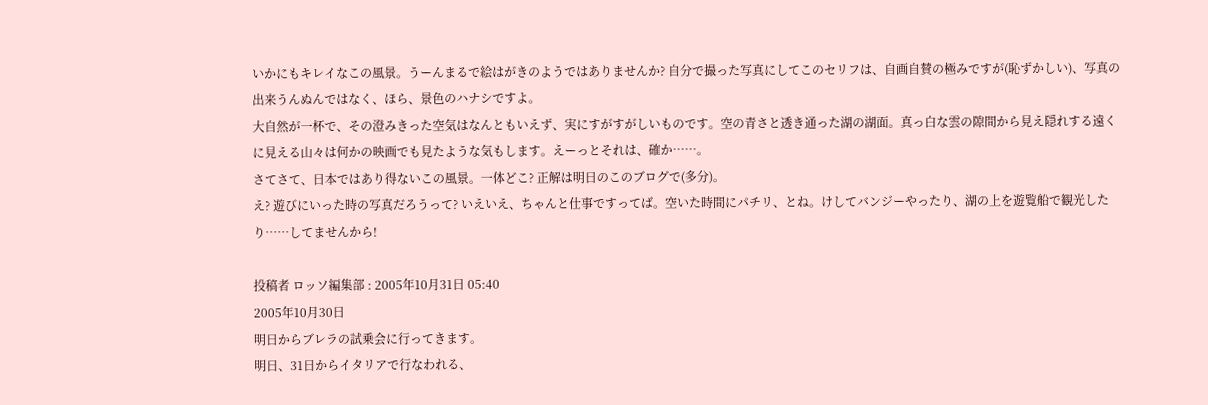いかにもキレイなこの風景。うーんまるで絵はがきのようではありませんか? 自分で撮った写真にしてこのセリフは、自画自賛の極みですが(恥ずかしい)、写真の出来うんぬんではなく、ほら、景色のハナシですよ。
大自然が一杯で、その澄みきった空気はなんともいえず、実にすがすがしいものです。空の青さと透き通った湖の湖面。真っ白な雲の隙間から見え隠れする遠くに見える山々は何かの映画でも見たような気もします。えーっとそれは、確か……。
さてさて、日本ではあり得ないこの風景。一体どこ? 正解は明日のこのブログで(多分)。
え? 遊びにいった時の写真だろうって? いえいえ、ちゃんと仕事ですってば。空いた時間にパチリ、とね。けしてバンジーやったり、湖の上を遊覧船で観光したり……してませんから!

投稿者 ロッソ編集部 : 2005年10月31日 05:40
2005年10月30日
明日からブレラの試乗会に行ってきます。
明日、31日からイタリアで行なわれる、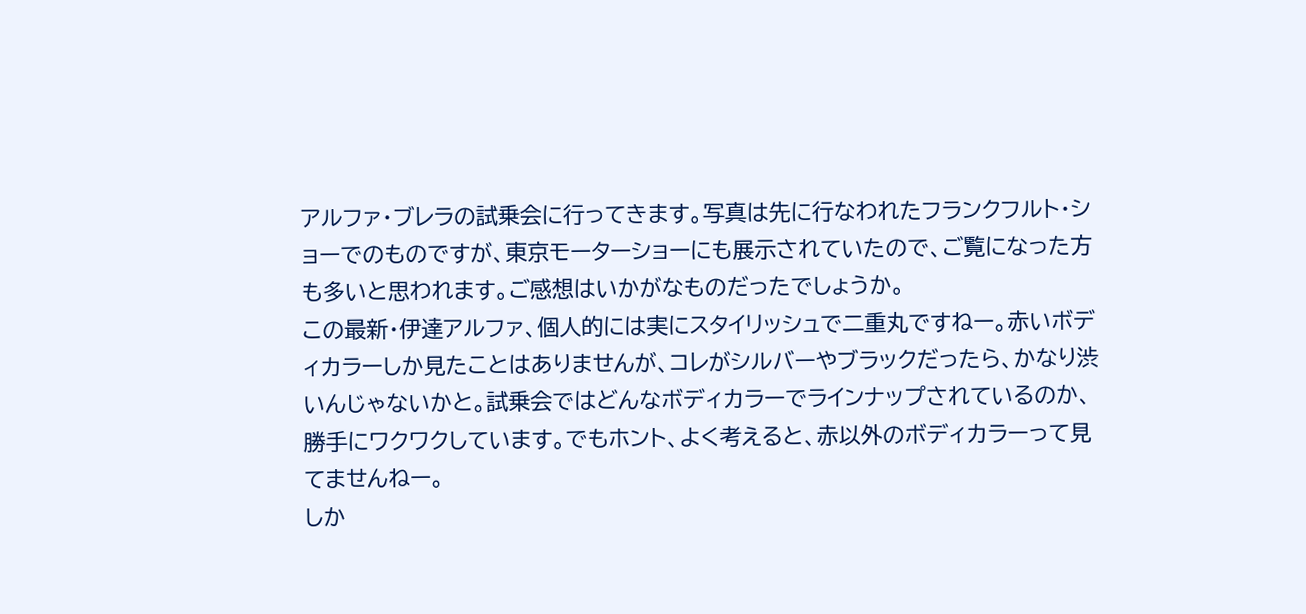アルファ・ブレラの試乗会に行ってきます。写真は先に行なわれたフランクフルト・ショーでのものですが、東京モーターショーにも展示されていたので、ご覧になった方も多いと思われます。ご感想はいかがなものだったでしょうか。
この最新・伊達アルファ、個人的には実にスタイリッシュで二重丸ですねー。赤いボディカラーしか見たことはありませんが、コレがシルバーやブラックだったら、かなり渋いんじゃないかと。試乗会ではどんなボディカラーでラインナップされているのか、勝手にワクワクしています。でもホント、よく考えると、赤以外のボディカラーって見てませんねー。
しか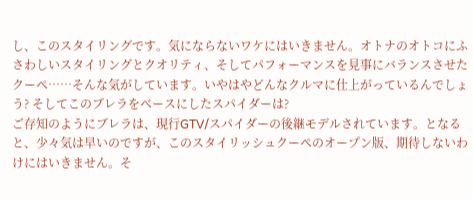し、このスタイリングです。気にならないワケにはいきません。オトナのオトコにふさわしいスタイリングとクオリティ、そしてパフォーマンスを見事にバランスさせたクーペ……そんな気がしています。いやはやどんなクルマに仕上がっているんでしょう? そしてこのブレラをベースにしたスパイダーは?
ご存知のようにブレラは、現行GTV/スパイダーの後継モデルされています。となると、少々気は早いのですが、このスタイリッシュクーペのオープン版、期待しないわけにはいきません。そ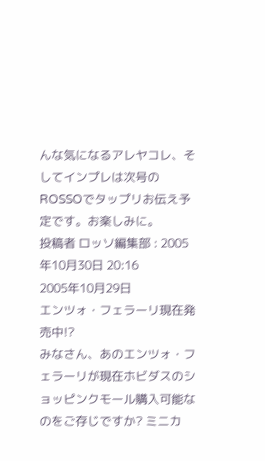んな気になるアレヤコレ、そしてインプレは次号のROSSOでタップリお伝え予定です。お楽しみに。
投稿者 ロッソ編集部 : 2005年10月30日 20:16
2005年10月29日
エンツォ・フェラーリ現在発売中!?
みなさん、あのエンツォ・フェラーリが現在ホビダスのショッピンクモール購入可能なのをご存じですか? ミニカ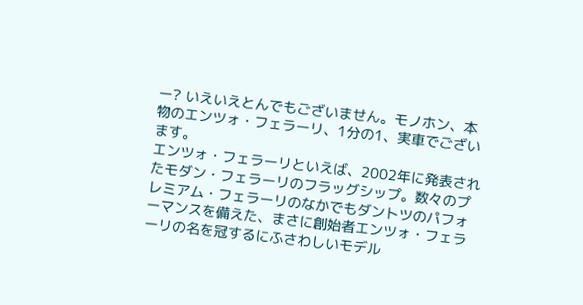ー? いえいえとんでもございません。モノホン、本物のエンツォ・フェラーリ、1分の1、実車でございます。
エンツォ・フェラーリといえば、2002年に発表されたモダン・フェラーリのフラッグシップ。数々のプレミアム・フェラーリのなかでもダントツのパフォーマンスを備えた、まさに創始者エンツォ・フェラーリの名を冠するにふさわしいモデル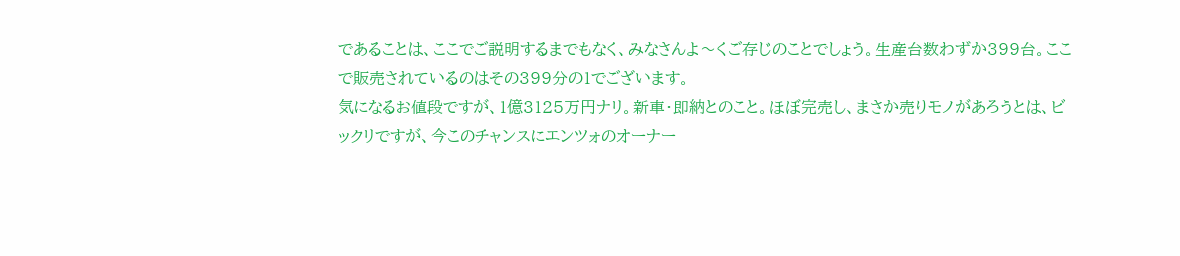であることは、ここでご説明するまでもなく、みなさんよ〜くご存じのことでしょう。生産台数わずか399台。ここで販売されているのはその399分の1でございます。
気になるお値段ですが、1億3125万円ナリ。新車・即納とのこと。ほぼ完売し、まさか売りモノがあろうとは、ビックリですが、今このチャンスにエンツォのオーナー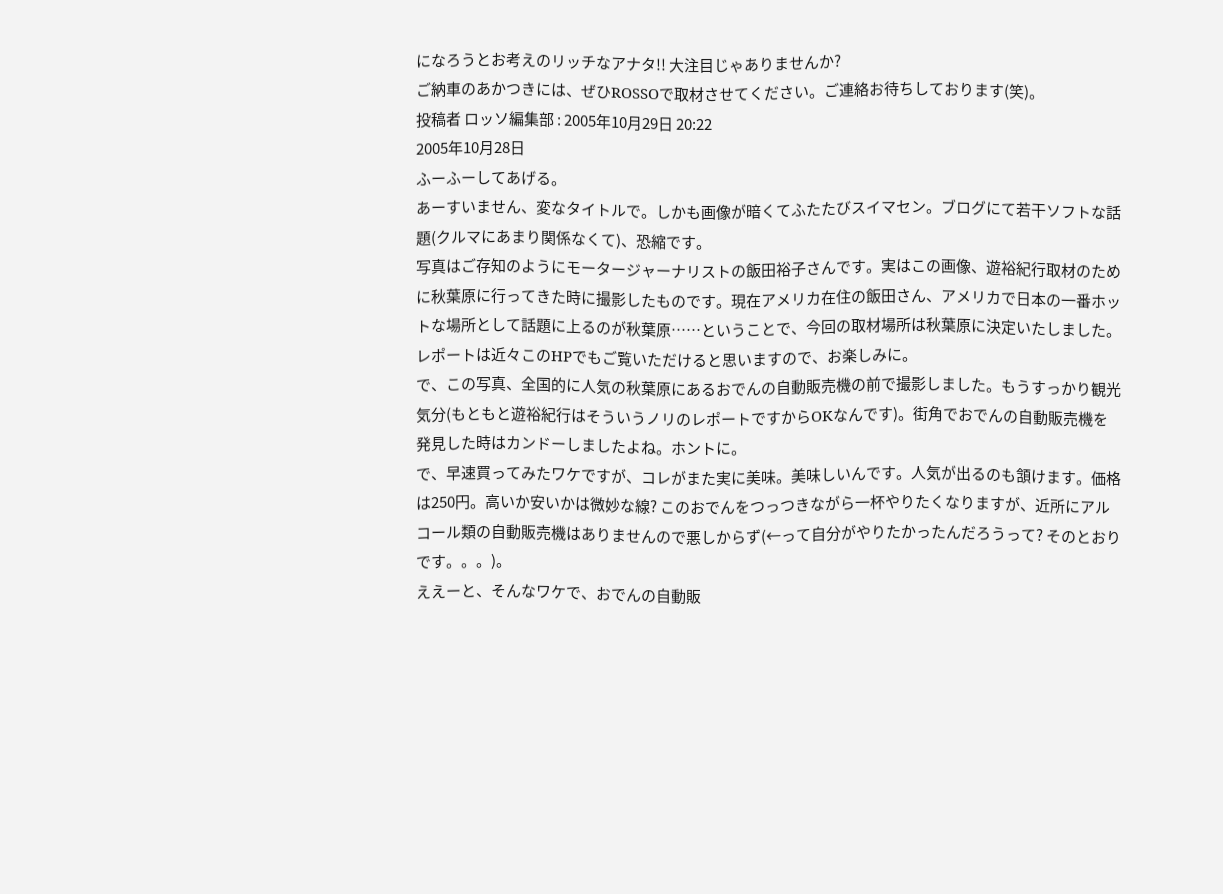になろうとお考えのリッチなアナタ!! 大注目じゃありませんか?
ご納車のあかつきには、ぜひROSSOで取材させてください。ご連絡お待ちしております(笑)。
投稿者 ロッソ編集部 : 2005年10月29日 20:22
2005年10月28日
ふーふーしてあげる。
あーすいません、変なタイトルで。しかも画像が暗くてふたたびスイマセン。ブログにて若干ソフトな話題(クルマにあまり関係なくて)、恐縮です。
写真はご存知のようにモータージャーナリストの飯田裕子さんです。実はこの画像、遊裕紀行取材のために秋葉原に行ってきた時に撮影したものです。現在アメリカ在住の飯田さん、アメリカで日本の一番ホットな場所として話題に上るのが秋葉原……ということで、今回の取材場所は秋葉原に決定いたしました。レポートは近々このHPでもご覧いただけると思いますので、お楽しみに。
で、この写真、全国的に人気の秋葉原にあるおでんの自動販売機の前で撮影しました。もうすっかり観光気分(もともと遊裕紀行はそういうノリのレポートですからOKなんです)。街角でおでんの自動販売機を発見した時はカンドーしましたよね。ホントに。
で、早速買ってみたワケですが、コレがまた実に美味。美味しいんです。人気が出るのも頷けます。価格は250円。高いか安いかは微妙な線? このおでんをつっつきながら一杯やりたくなりますが、近所にアルコール類の自動販売機はありませんので悪しからず(←って自分がやりたかったんだろうって? そのとおりです。。。)。
ええーと、そんなワケで、おでんの自動販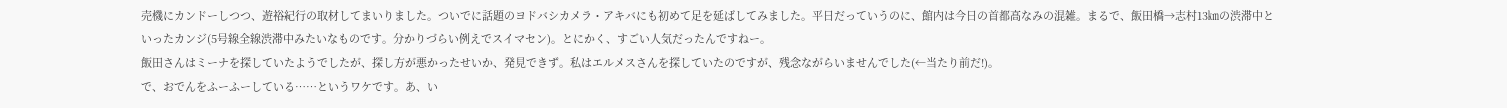売機にカンドーしつつ、遊裕紀行の取材してまいりました。ついでに話題のヨドバシカメラ・アキバにも初めて足を延ばしてみました。平日だっていうのに、館内は今日の首都高なみの混雑。まるで、飯田橋→志村13㎞の渋滞中といったカンジ(5号線全線渋滞中みたいなものです。分かりづらい例えでスイマセン)。とにかく、すごい人気だったんですねー。
飯田さんはミーナを探していたようでしたが、探し方が悪かったせいか、発見できず。私はエルメスさんを探していたのですが、残念ながらいませんでした(←当たり前だ!)。
で、おでんをふーふーしている……というワケです。あ、い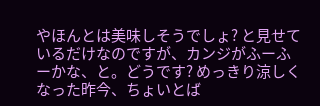やほんとは美味しそうでしょ? と見せているだけなのですが、カンジがふーふーかな、と。どうです? めっきり涼しくなった昨今、ちょいとば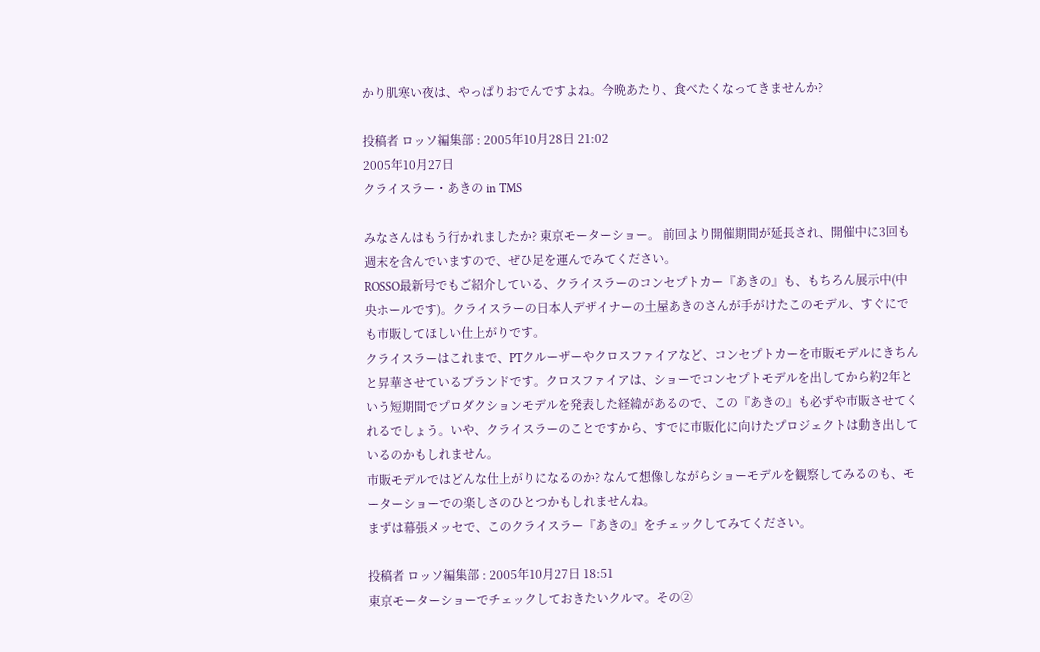かり肌寒い夜は、やっぱりおでんですよね。今晩あたり、食べたくなってきませんか?

投稿者 ロッソ編集部 : 2005年10月28日 21:02
2005年10月27日
クライスラー・あきの in TMS

みなさんはもう行かれましたか? 東京モーターショー。 前回より開催期間が延長され、開催中に3回も週末を含んでいますので、ぜひ足を運んでみてください。
ROSSO最新号でもご紹介している、クライスラーのコンセプトカー『あきの』も、もちろん展示中(中央ホールです)。クライスラーの日本人デザイナーの土屋あきのさんが手がけたこのモデル、すぐにでも市販してほしい仕上がりです。
クライスラーはこれまで、PTクルーザーやクロスファイアなど、コンセプトカーを市販モデルにきちんと昇華させているブランドです。クロスファイアは、ショーでコンセプトモデルを出してから約2年という短期間でプロダクションモデルを発表した経緯があるので、この『あきの』も必ずや市販させてくれるでしょう。いや、クライスラーのことですから、すでに市販化に向けたプロジェクトは動き出しているのかもしれません。
市販モデルではどんな仕上がりになるのか? なんて想像しながらショーモデルを観察してみるのも、モーターショーでの楽しさのひとつかもしれませんね。
まずは幕張メッセで、このクライスラー『あきの』をチェックしてみてください。

投稿者 ロッソ編集部 : 2005年10月27日 18:51
東京モーターショーでチェックしておきたいクルマ。その②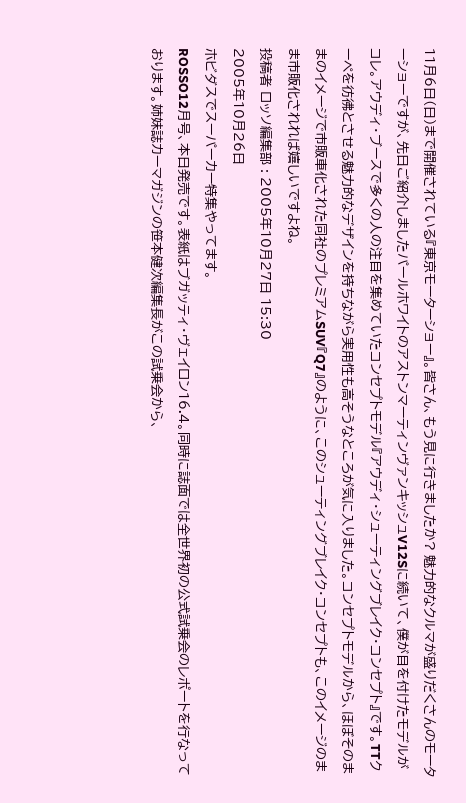11月6日(日)まで開催されている『東京モーターショー』。皆さん、もう見に行きましたか? 魅力的なクルマが盛りだくさんのモーターショーですが、先日ご紹介しましたパールホワイトのアストンマーティンヴァンキッシュV12Sに続いて、僕が目を付けたモデルがコレ。アウディ・ブースで多くの人の注目を集めていたコンセプトモデル『アウディ・シューティングブレイク・コンセプト』です。TTクーペを彷彿とさせる魅力的なデザインを持ちながら実用性も高そうなところが気に入りました。コンセプトモデルから、ほぼそのままのイメージで市販車化された同社のプレミアムSUV『Q7』のように、このシューティングブレイク・コンセプトも、このイメージのまま市販化されれば嬉しいですよね。
投稿者 ロッソ編集部 : 2005年10月27日 15:30
2005年10月26日
ホビダスでスーパーカー特集やってます。
ROSSO12月号、本日発売です。表紙はブガッティ・ヴェイロン16.4。同時に誌面では全世界初の公式試乗会のレポートを行なっております。姉妹誌カーマガジンの笹本健次編集長がこの試乗会から、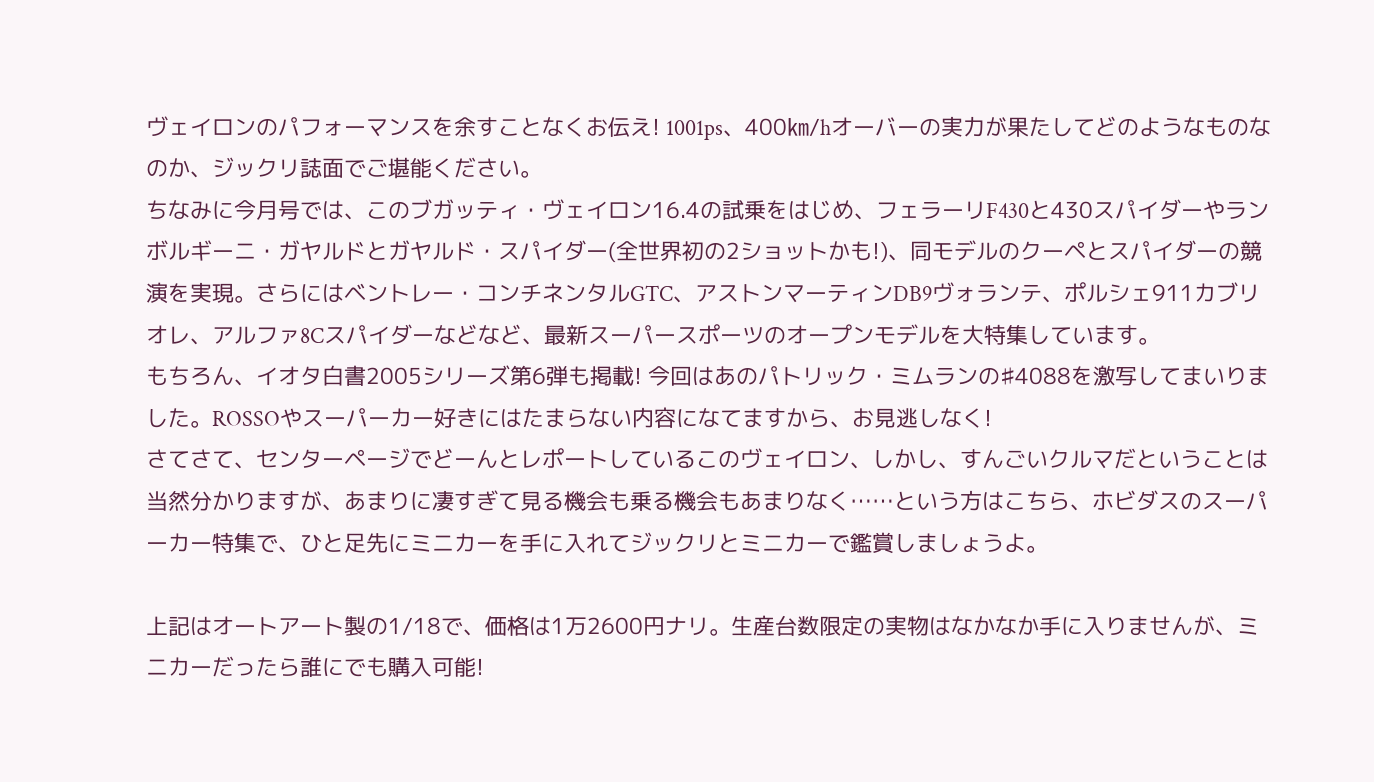ヴェイロンのパフォーマンスを余すことなくお伝え! 1001ps、400㎞/hオーバーの実力が果たしてどのようなものなのか、ジックリ誌面でご堪能ください。
ちなみに今月号では、このブガッティ・ヴェイロン16.4の試乗をはじめ、フェラーリF430と430スパイダーやランボルギーニ・ガヤルドとガヤルド・スパイダー(全世界初の2ショットかも!)、同モデルのクーペとスパイダーの競演を実現。さらにはベントレー・コンチネンタルGTC、アストンマーティンDB9ヴォランテ、ポルシェ911カブリオレ、アルファ8Cスパイダーなどなど、最新スーパースポーツのオープンモデルを大特集しています。
もちろん、イオタ白書2005シリーズ第6弾も掲載! 今回はあのパトリック・ミムランの♯4088を激写してまいりました。ROSSOやスーパーカー好きにはたまらない内容になてますから、お見逃しなく!
さてさて、センターページでどーんとレポートしているこのヴェイロン、しかし、すんごいクルマだということは当然分かりますが、あまりに凄すぎて見る機会も乗る機会もあまりなく……という方はこちら、ホビダスのスーパーカー特集で、ひと足先にミニカーを手に入れてジックリとミニカーで鑑賞しましょうよ。

上記はオートアート製の1/18で、価格は1万2600円ナリ。生産台数限定の実物はなかなか手に入りませんが、ミニカーだったら誰にでも購入可能!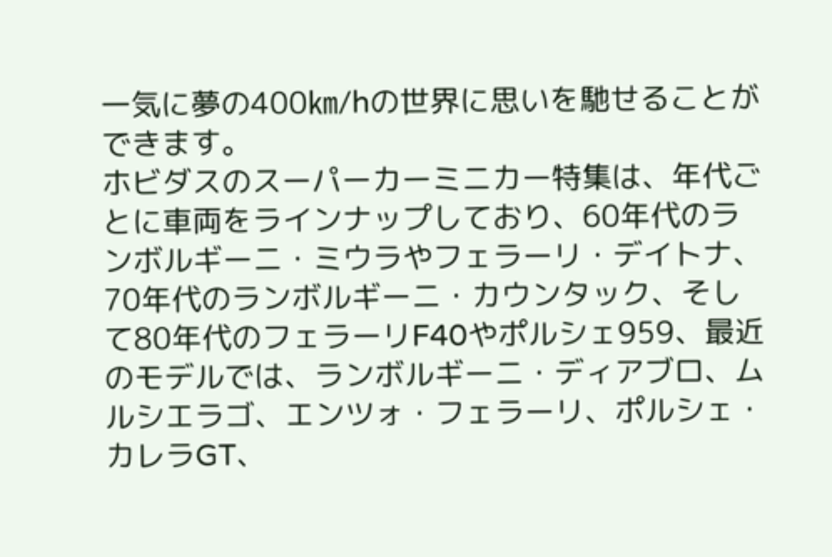一気に夢の400㎞/hの世界に思いを馳せることができます。
ホビダスのスーパーカーミニカー特集は、年代ごとに車両をラインナップしており、60年代のランボルギーニ・ミウラやフェラーリ・デイトナ、70年代のランボルギーニ・カウンタック、そして80年代のフェラーリF40やポルシェ959、最近のモデルでは、ランボルギーニ・ディアブロ、ムルシエラゴ、エンツォ・フェラーリ、ポルシェ・カレラGT、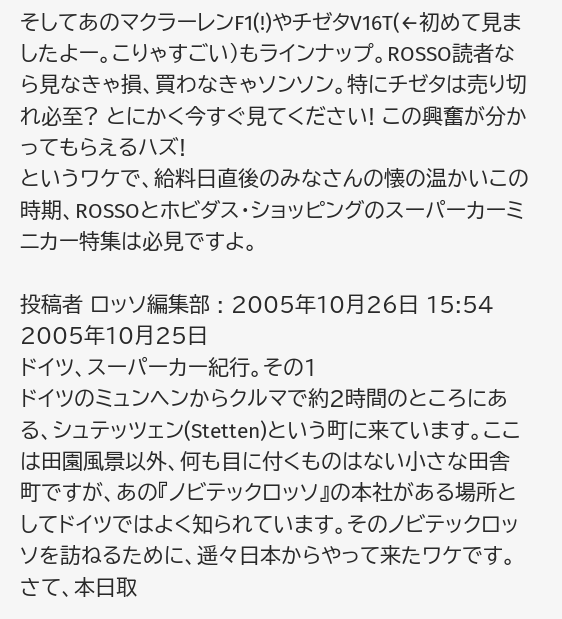そしてあのマクラーレンF1(!)やチゼタV16T(←初めて見ましたよー。こりゃすごい)もラインナップ。ROSSO読者なら見なきゃ損、買わなきゃソンソン。特にチゼタは売り切れ必至? とにかく今すぐ見てください! この興奮が分かってもらえるハズ!
というワケで、給料日直後のみなさんの懐の温かいこの時期、ROSSOとホビダス・ショッピングのスーパーカーミニカー特集は必見ですよ。

投稿者 ロッソ編集部 : 2005年10月26日 15:54
2005年10月25日
ドイツ、スーパーカー紀行。その1
ドイツのミュンヘンからクルマで約2時間のところにある、シュテッツェン(Stetten)という町に来ています。ここは田園風景以外、何も目に付くものはない小さな田舎町ですが、あの『ノビテックロッソ』の本社がある場所としてドイツではよく知られています。そのノビテックロッソを訪ねるために、遥々日本からやって来たワケです。
さて、本日取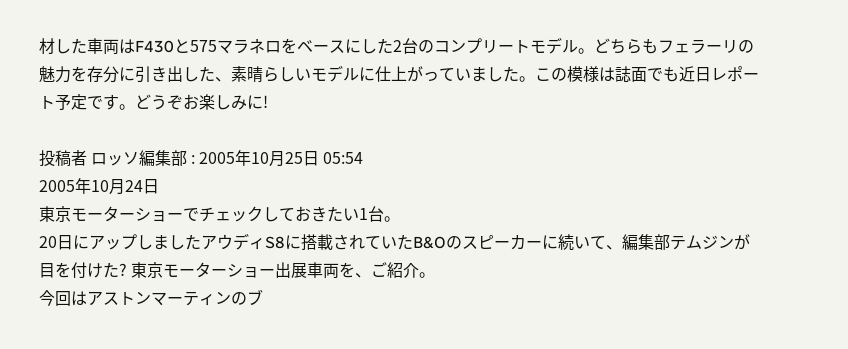材した車両はF430と575マラネロをベースにした2台のコンプリートモデル。どちらもフェラーリの魅力を存分に引き出した、素晴らしいモデルに仕上がっていました。この模様は誌面でも近日レポート予定です。どうぞお楽しみに!

投稿者 ロッソ編集部 : 2005年10月25日 05:54
2005年10月24日
東京モーターショーでチェックしておきたい1台。
20日にアップしましたアウディS8に搭載されていたB&Oのスピーカーに続いて、編集部テムジンが目を付けた? 東京モーターショー出展車両を、ご紹介。
今回はアストンマーティンのブ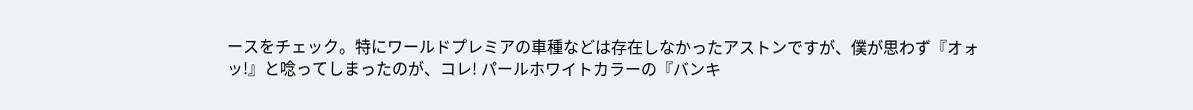ースをチェック。特にワールドプレミアの車種などは存在しなかったアストンですが、僕が思わず『オォッ!』と唸ってしまったのが、コレ! パールホワイトカラーの『バンキ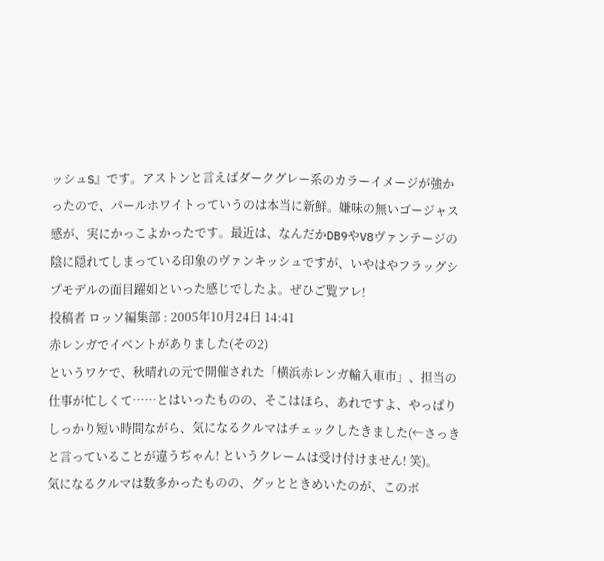ッシュS』です。アストンと言えばダークグレー系のカラーイメージが強かったので、パールホワイトっていうのは本当に新鮮。嫌味の無いゴージャス感が、実にかっこよかったです。最近は、なんだかDB9やV8ヴァンテージの陰に隠れてしまっている印象のヴァンキッシュですが、いやはやフラッグシプモデルの面目躍如といった感じでしたよ。ぜひご覧アレ!
投稿者 ロッソ編集部 : 2005年10月24日 14:41
赤レンガでイベントがありました(その2)
というワケで、秋晴れの元で開催された「横浜赤レンガ輸入車市」、担当の仕事が忙しくて……とはいったものの、そこはほら、あれですよ、やっぱりしっかり短い時間ながら、気になるクルマはチェックしたきました(←さっきと言っていることが違うぢゃん! というクレームは受け付けません! 笑)。
気になるクルマは数多かったものの、グッとときめいたのが、このボ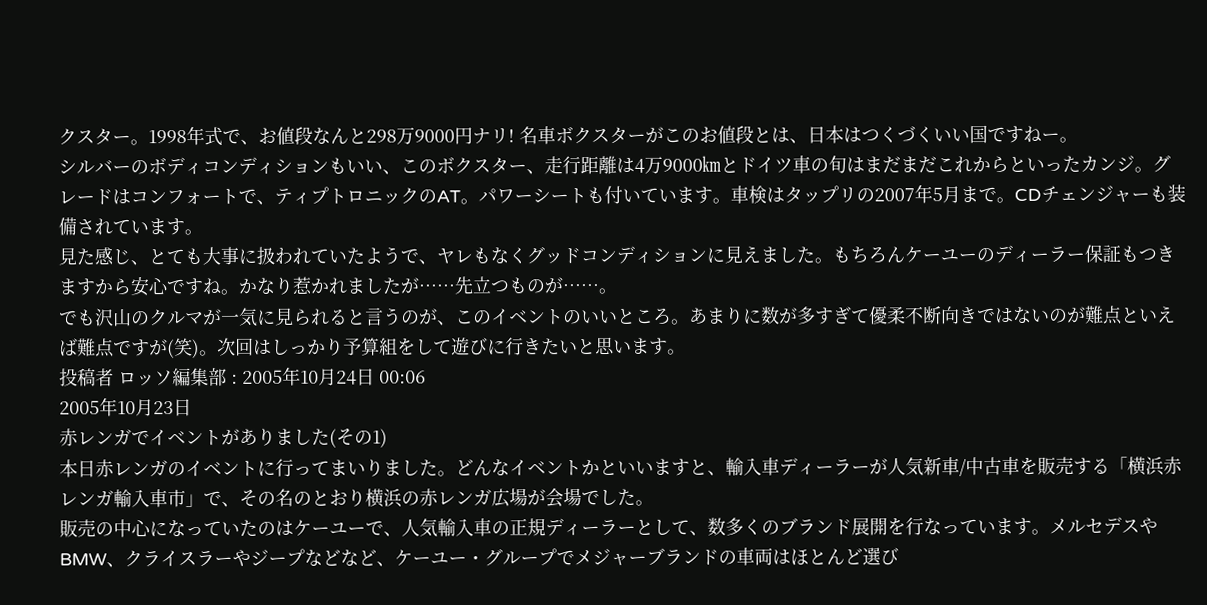クスター。1998年式で、お値段なんと298万9000円ナリ! 名車ボクスターがこのお値段とは、日本はつくづくいい国ですねー。
シルバーのボディコンディションもいい、このボクスター、走行距離は4万9000㎞とドイツ車の旬はまだまだこれからといったカンジ。グレードはコンフォートで、ティプトロニックのAT。パワーシートも付いています。車検はタップリの2007年5月まで。CDチェンジャーも装備されています。
見た感じ、とても大事に扱われていたようで、ヤレもなくグッドコンディションに見えました。もちろんケーユーのディーラー保証もつきますから安心ですね。かなり惹かれましたが……先立つものが……。
でも沢山のクルマが一気に見られると言うのが、このイベントのいいところ。あまりに数が多すぎて優柔不断向きではないのが難点といえば難点ですが(笑)。次回はしっかり予算組をして遊びに行きたいと思います。
投稿者 ロッソ編集部 : 2005年10月24日 00:06
2005年10月23日
赤レンガでイベントがありました(その1)
本日赤レンガのイベントに行ってまいりました。どんなイベントかといいますと、輸入車ディーラーが人気新車/中古車を販売する「横浜赤レンガ輸入車市」で、その名のとおり横浜の赤レンガ広場が会場でした。
販売の中心になっていたのはケーユーで、人気輸入車の正規ディーラーとして、数多くのブランド展開を行なっています。メルセデスやBMW、クライスラーやジープなどなど、ケーユー・グループでメジャーブランドの車両はほとんど選び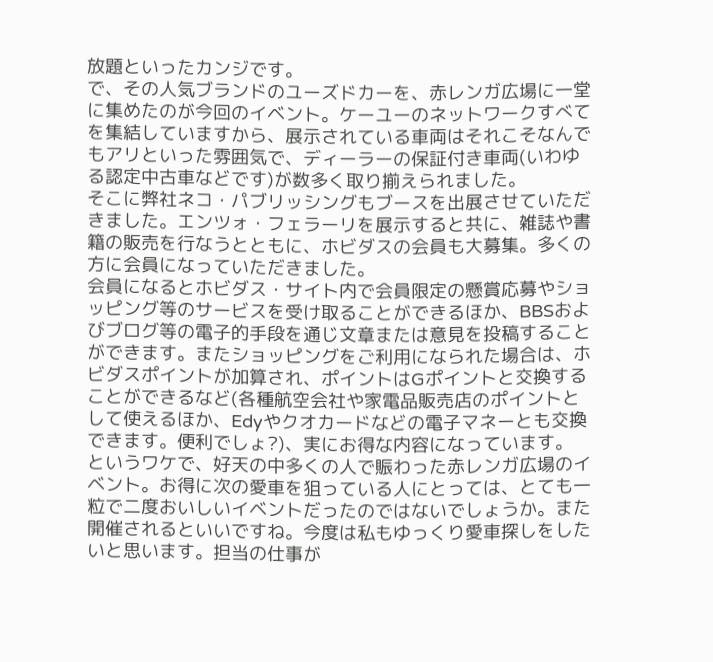放題といったカンジです。
で、その人気ブランドのユーズドカーを、赤レンガ広場に一堂に集めたのが今回のイベント。ケーユーのネットワークすべてを集結していますから、展示されている車両はそれこそなんでもアリといった雰囲気で、ディーラーの保証付き車両(いわゆる認定中古車などです)が数多く取り揃えられました。
そこに弊社ネコ・パブリッシングもブースを出展させていただきました。エンツォ・フェラーリを展示すると共に、雑誌や書籍の販売を行なうとともに、ホビダスの会員も大募集。多くの方に会員になっていただきました。
会員になるとホビダス・サイト内で会員限定の懸賞応募やショッピング等のサービスを受け取ることができるほか、BBSおよびブログ等の電子的手段を通じ文章または意見を投稿することができます。またショッピングをご利用になられた場合は、ホビダスポイントが加算され、ポイントはGポイントと交換することができるなど(各種航空会社や家電品販売店のポイントとして使えるほか、Edyやクオカードなどの電子マネーとも交換できます。便利でしょ?)、実にお得な内容になっています。
というワケで、好天の中多くの人で賑わった赤レンガ広場のイベント。お得に次の愛車を狙っている人にとっては、とても一粒で二度おいしいイベントだったのではないでしょうか。また開催されるといいですね。今度は私もゆっくり愛車探しをしたいと思います。担当の仕事が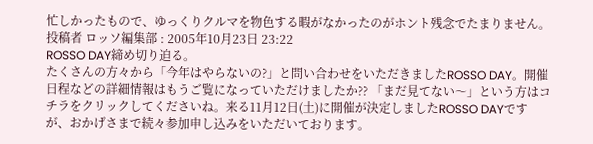忙しかったもので、ゆっくりクルマを物色する暇がなかったのがホント残念でたまりません。
投稿者 ロッソ編集部 : 2005年10月23日 23:22
ROSSO DAY締め切り迫る。
たくさんの方々から「今年はやらないの?」と問い合わせをいただきましたROSSO DAY。開催日程などの詳細情報はもうご覧になっていただけましたか?? 「まだ見てない〜」という方はコチラをクリックしてくださいね。来る11月12日(土)に開催が決定しましたROSSO DAYですが、おかげさまで続々参加申し込みをいただいております。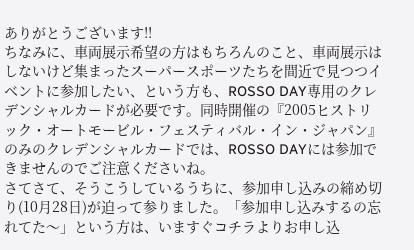ありがとうございます!!
ちなみに、車両展示希望の方はもちろんのこと、車両展示はしないけど集まったスーパースポーツたちを間近で見つつイベントに参加したい、という方も、ROSSO DAY専用のクレデンシャルカードが必要です。同時開催の『2005ヒストリック・オートモービル・フェスティバル・イン・ジャパン』のみのクレデンシャルカードでは、ROSSO DAYには参加できませんのでご注意くださいね。
さてさて、そうこうしているうちに、参加申し込みの締め切り(10月28日)が迫って参りました。「参加申し込みするの忘れてた〜」という方は、いますぐコチラよりお申し込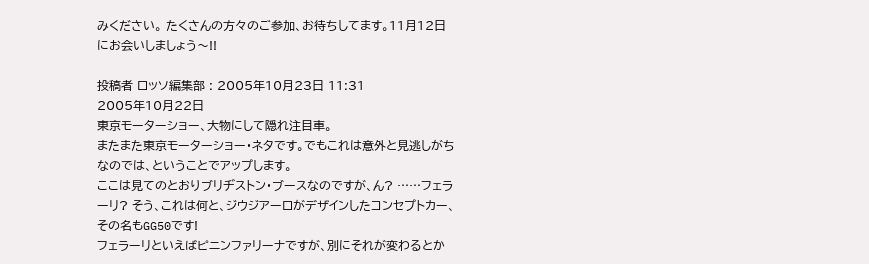みください。 たくさんの方々のご参加、お待ちしてます。11月12日にお会いしましょう〜!!

投稿者 ロッソ編集部 : 2005年10月23日 11:31
2005年10月22日
東京モーターショー、大物にして隠れ注目車。
またまた東京モーターショー・ネタです。でもこれは意外と見逃しがちなのでは、ということでアップします。
ここは見てのとおりブリヂストン・ブースなのですが、ん? ……フェラーリ? そう、これは何と、ジウジアーロがデザインしたコンセプトカー、その名もGG50です!
フェラーリといえばピニンファリーナですが、別にそれが変わるとか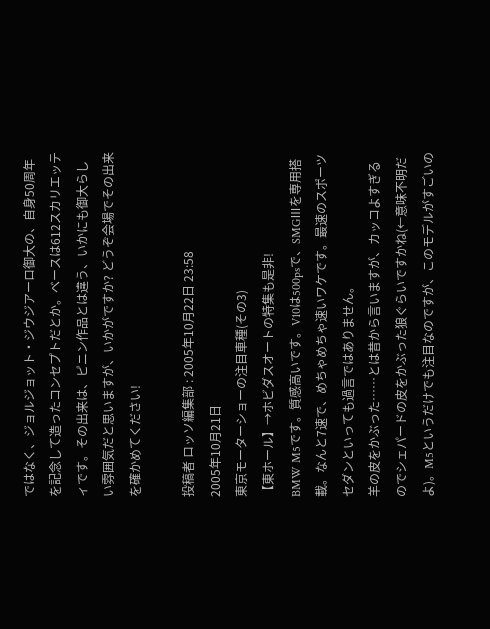ではなく、ジョルジョット・ジウジアーロ御大の、自身50周年を記念して造ったコンセプトだとか。ベースは612スカリエッティです。その出来は、ピニン作品とは違う、いかにも御大らしい雰囲気だと思いますが、いかがですか? どうぞ会場でその出来を確かめてください!

投稿者 ロッソ編集部 : 2005年10月22日 23:58
2005年10月21日
東京モーターショーの注目車種(その3)
【東ホール】→ホビダスオートの特集も是非!
BMW M5です。質感高いです。V10は500psで、SMGⅢを専用搭載。なんと7速で、めちゃめちゃ速いワケです。最速のスポーツセダンといっても過言ではありません。
羊の皮をかぶった……とは昔から言いますが、カッコよすぎるのでシェパードの皮をかぶった狼ぐらいですかね(←意味不明だよ)。M5というだけでも注目なのですが、このモデルがすごいの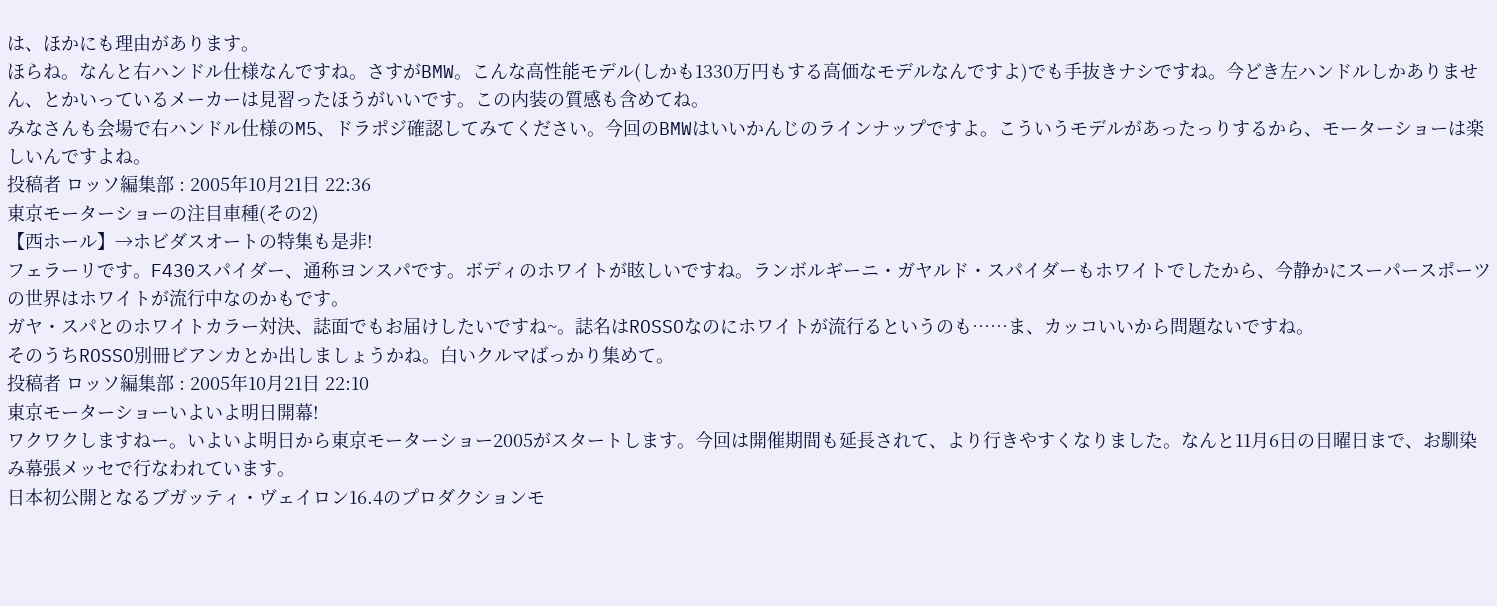は、ほかにも理由があります。
ほらね。なんと右ハンドル仕様なんですね。さすがBMW。こんな高性能モデル(しかも1330万円もする高価なモデルなんですよ)でも手抜きナシですね。今どき左ハンドルしかありません、とかいっているメーカーは見習ったほうがいいです。この内装の質感も含めてね。
みなさんも会場で右ハンドル仕様のM5、ドラポジ確認してみてください。今回のBMWはいいかんじのラインナップですよ。こういうモデルがあったっりするから、モーターショーは楽しいんですよね。
投稿者 ロッソ編集部 : 2005年10月21日 22:36
東京モーターショーの注目車種(その2)
【西ホール】→ホビダスオートの特集も是非!
フェラーリです。F430スパイダー、通称ヨンスパです。ボディのホワイトが眩しいですね。ランボルギーニ・ガヤルド・スパイダーもホワイトでしたから、今静かにスーパースポーツの世界はホワイトが流行中なのかもです。
ガヤ・スパとのホワイトカラー対決、誌面でもお届けしたいですね~。誌名はROSSOなのにホワイトが流行るというのも……ま、カッコいいから問題ないですね。
そのうちROSSO別冊ビアンカとか出しましょうかね。白いクルマばっかり集めて。
投稿者 ロッソ編集部 : 2005年10月21日 22:10
東京モーターショーいよいよ明日開幕!
ワクワクしますねー。いよいよ明日から東京モーターショー2005がスタートします。今回は開催期間も延長されて、より行きやすくなりました。なんと11月6日の日曜日まで、お馴染み幕張メッセで行なわれています。
日本初公開となるブガッティ・ヴェイロン16.4のプロダクションモ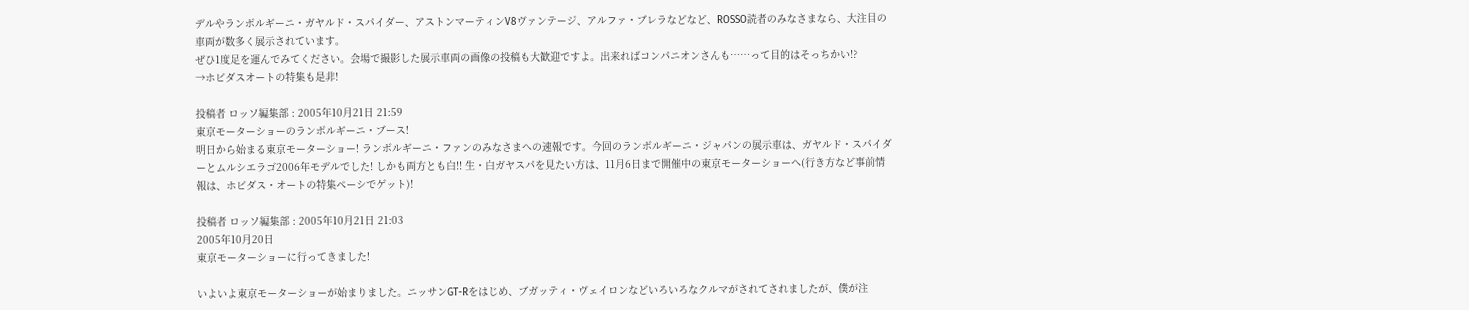デルやランボルギーニ・ガヤルド・スパイダー、アストンマーティンV8ヴァンテージ、アルファ・ブレラなどなど、ROSSO読者のみなさまなら、大注目の車両が数多く展示されています。
ぜひ1度足を運んでみてください。会場で撮影した展示車両の画像の投稿も大歓迎ですよ。出来ればコンパニオンさんも……って目的はそっちかい!?
→ホビダスオートの特集も是非!

投稿者 ロッソ編集部 : 2005年10月21日 21:59
東京モーターショーのランボルギーニ・ブース!
明日から始まる東京モーターショー! ランボルギーニ・ファンのみなさまへの速報です。今回のランボルギーニ・ジャパンの展示車は、ガヤルド・スパイダーとムルシエラゴ2006年モデルでした! しかも両方とも白!! 生・白ガヤスパを見たい方は、11月6日まで開催中の東京モーターショーへ(行き方など事前情報は、ホビダス・オートの特集ペーシでゲット)!

投稿者 ロッソ編集部 : 2005年10月21日 21:03
2005年10月20日
東京モーターショーに行ってきました!

いよいよ東京モーターショーが始まりました。ニッサンGT-Rをはじめ、ブガッティ・ヴェイロンなどいろいろなクルマがされてされましたが、僕が注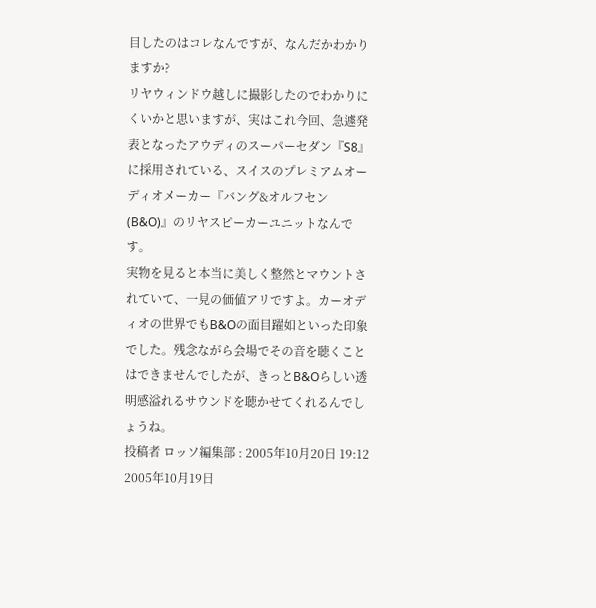目したのはコレなんですが、なんだかわかりますか?
リヤウィンドウ越しに撮影したのでわかりにくいかと思いますが、実はこれ今回、急遽発表となったアウディのスーパーセダン『S8』に採用されている、スイスのプレミアムオーディオメーカー『バング&オルフセン(B&O)』のリヤスピーカーユニットなんです。
実物を見ると本当に美しく整然とマウントされていて、一見の価値アリですよ。カーオディオの世界でもB&Oの面目躍如といった印象でした。残念ながら会場でその音を聴くことはできませんでしたが、きっとB&Oらしい透明感溢れるサウンドを聴かせてくれるんでしょうね。
投稿者 ロッソ編集部 : 2005年10月20日 19:12
2005年10月19日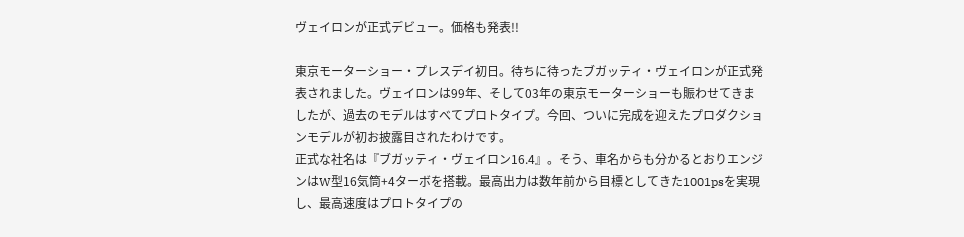ヴェイロンが正式デビュー。価格も発表!!

東京モーターショー・プレスデイ初日。待ちに待ったブガッティ・ヴェイロンが正式発表されました。ヴェイロンは99年、そして03年の東京モーターショーも賑わせてきましたが、過去のモデルはすべてプロトタイプ。今回、ついに完成を迎えたプロダクションモデルが初お披露目されたわけです。
正式な社名は『ブガッティ・ヴェイロン16.4』。そう、車名からも分かるとおりエンジンはW型16気筒+4ターボを搭載。最高出力は数年前から目標としてきた1001psを実現し、最高速度はプロトタイプの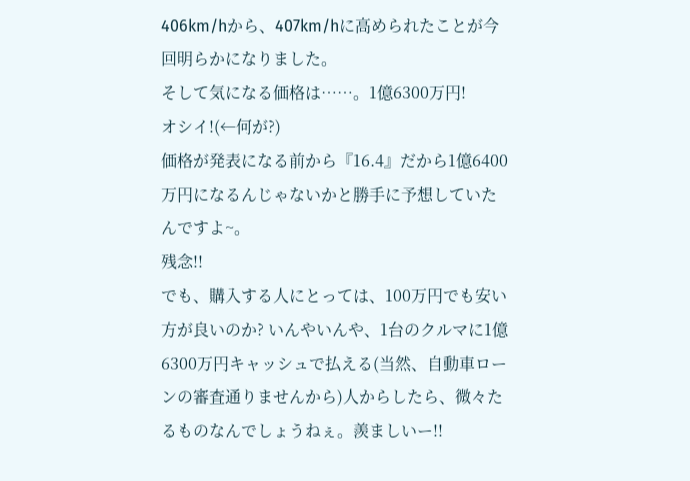406km/hから、407km/hに高められたことが今回明らかになりました。
そして気になる価格は……。1億6300万円!
オシイ!(←何が?)
価格が発表になる前から『16.4』だから1億6400万円になるんじゃないかと勝手に予想していたんですよ~。
残念!!
でも、購入する人にとっては、100万円でも安い方が良いのか? いんやいんや、1台のクルマに1億6300万円キャッシュで払える(当然、自動車ローンの審査通りませんから)人からしたら、微々たるものなんでしょうねぇ。羨ましいー!!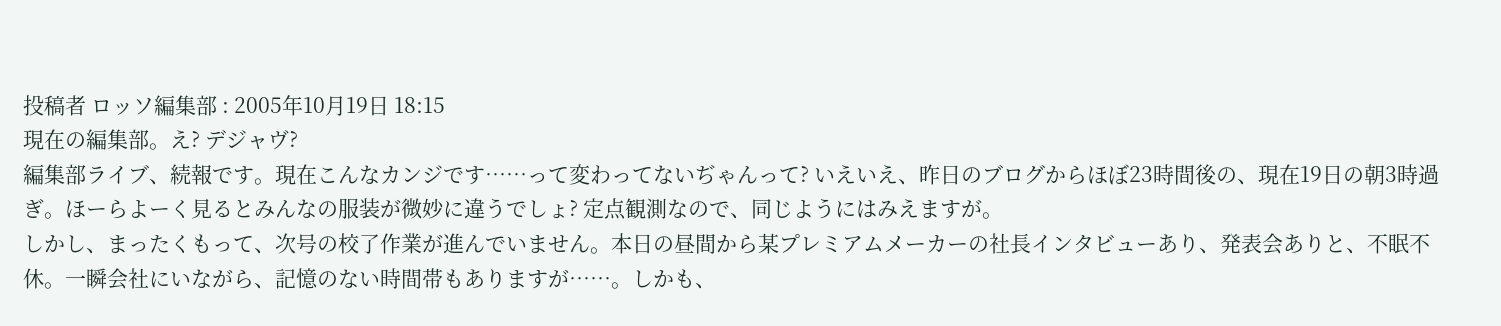投稿者 ロッソ編集部 : 2005年10月19日 18:15
現在の編集部。え? デジャヴ?
編集部ライブ、続報です。現在こんなカンジです……って変わってないぢゃんって? いえいえ、昨日のブログからほぼ23時間後の、現在19日の朝3時過ぎ。ほーらよーく見るとみんなの服装が微妙に違うでしょ? 定点観測なので、同じようにはみえますが。
しかし、まったくもって、次号の校了作業が進んでいません。本日の昼間から某プレミアムメーカーの社長インタビューあり、発表会ありと、不眠不休。一瞬会社にいながら、記憶のない時間帯もありますが……。しかも、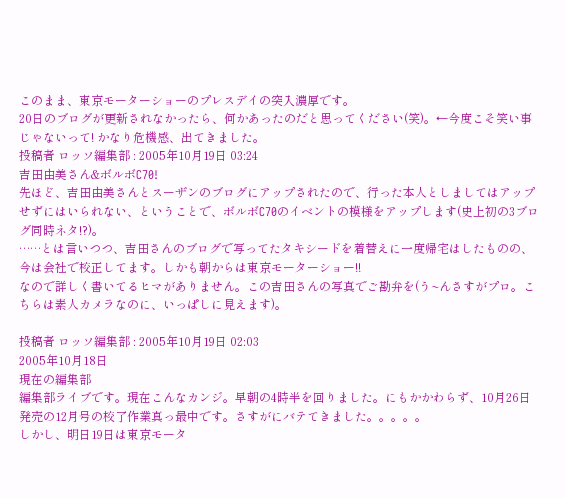このまま、東京モーターショーのプレスデイの突入濃厚です。
20日のブログが更新されなかったら、何かあったのだと思ってください(笑)。←今度こそ笑い事じゃないって! かなり危機感、出てきました。
投稿者 ロッソ編集部 : 2005年10月19日 03:24
吉田由美さん&ボルボC70!
先ほど、吉田由美さんとスーザンのブログにアップされたので、行った本人としましてはアップせずにはいられない、ということで、ボルボC70のイベントの模様をアップします(史上初の3ブログ同時ネタ!?)。
……とは言いつつ、吉田さんのブログで写ってたタキシードを着替えに一度帰宅はしたものの、今は会社で校正してます。しかも朝からは東京モーターショー!!
なので詳しく書いてるヒマがありません。この吉田さんの写真でご勘弁を(う~んさすがプロ。こちらは素人カメラなのに、いっぱしに見えます)。

投稿者 ロッソ編集部 : 2005年10月19日 02:03
2005年10月18日
現在の編集部
編集部ライブです。現在こんなカンジ。早朝の4時半を回りました。にもかかわらず、10月26日発売の12月号の校了作業真っ最中です。さすがにバテてきました。。。。。
しかし、明日19日は東京モータ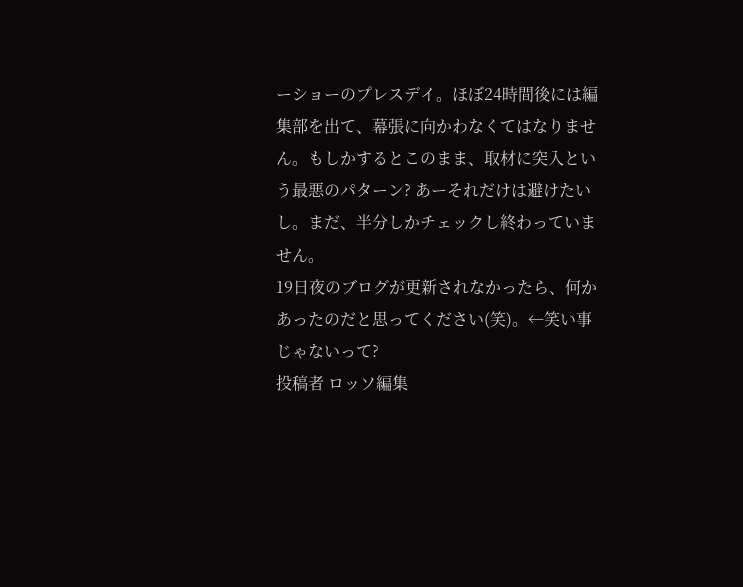ーショーのプレスデイ。ほぼ24時間後には編集部を出て、幕張に向かわなくてはなりません。もしかするとこのまま、取材に突入という最悪のパターン? あーそれだけは避けたいし。まだ、半分しかチェックし終わっていません。
19日夜のブログが更新されなかったら、何かあったのだと思ってください(笑)。←笑い事じゃないって?
投稿者 ロッソ編集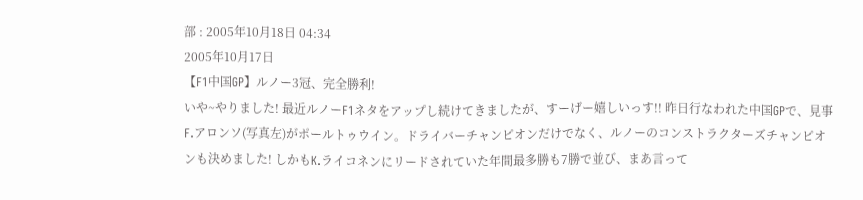部 : 2005年10月18日 04:34
2005年10月17日
【F1中国GP】ルノー3冠、完全勝利!
いや~やりました! 最近ルノーF1ネタをアップし続けてきましたが、すーげー嬉しいっす!! 昨日行なわれた中国GPで、見事F.アロンソ(写真左)がポールトゥウイン。ドライバーチャンピオンだけでなく、ルノーのコンストラクターズチャンピオンも決めました! しかもK.ライコネンにリードされていた年間最多勝も7勝で並び、まあ言って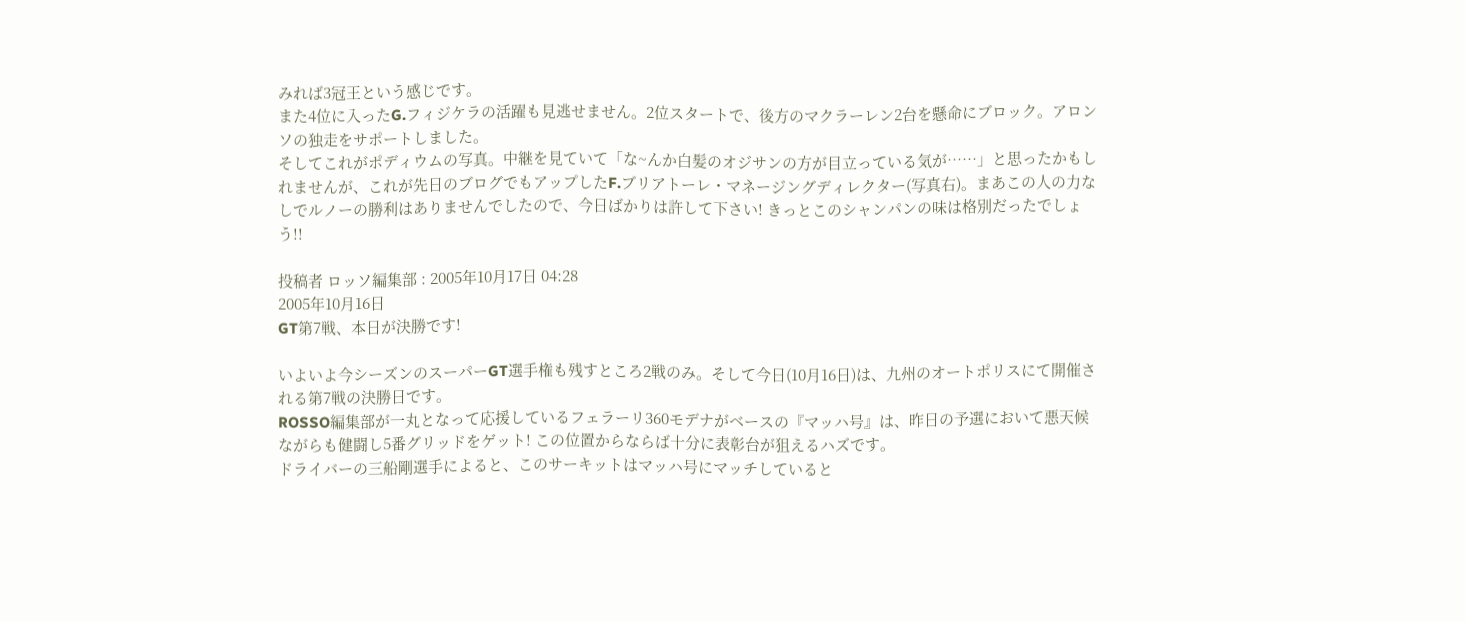みれば3冠王という感じです。
また4位に入ったG.フィジケラの活躍も見逃せません。2位スタートで、後方のマクラーレン2台を懸命にブロック。アロンソの独走をサポートしました。
そしてこれがポディウムの写真。中継を見ていて「な~んか白髪のオジサンの方が目立っている気が……」と思ったかもしれませんが、これが先日のブログでもアップしたF.ブリアトーレ・マネージングディレクター(写真右)。まあこの人の力なしでルノーの勝利はありませんでしたので、今日ばかりは許して下さい! きっとこのシャンパンの味は格別だったでしょう!!

投稿者 ロッソ編集部 : 2005年10月17日 04:28
2005年10月16日
GT第7戦、本日が決勝です!

いよいよ今シーズンのスーパーGT選手権も残すところ2戦のみ。そして今日(10月16日)は、九州のオートポリスにて開催される第7戦の決勝日です。
ROSSO編集部が一丸となって応援しているフェラーリ360モデナがベースの『マッハ号』は、昨日の予選において悪天候ながらも健闘し5番グリッドをゲット! この位置からならば十分に表彰台が狙えるハズです。
ドライバーの三船剛選手によると、このサーキットはマッハ号にマッチしていると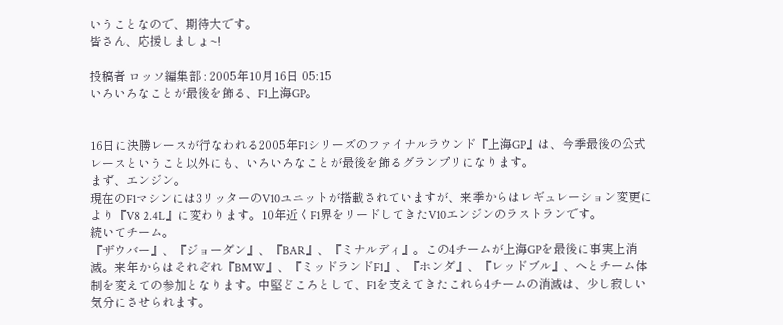いうことなので、期待大です。
皆さん、応援しましょ~!

投稿者 ロッソ編集部 : 2005年10月16日 05:15
いろいろなことが最後を飾る、F1上海GP。


16日に決勝レースが行なわれる2005年F1シリーズのファイナルラウンド『上海GP』は、今季最後の公式レースということ以外にも、いろいろなことが最後を飾るグランプリになります。
まず、エンジン。
現在のF1マシンには3リッターのV10ユニットが搭載されていますが、来季からはレギュレーション変更により『V8 2.4L』に変わります。10年近くF1界をリードしてきたV10エンジンのラストランです。
続いてチーム。
『ザウバー』、『ジョーダン』、『BAR』、『ミナルディ』。この4チームが上海GPを最後に事実上消滅。来年からはそれぞれ『BMW』、『ミッドランドF1』、『ホンダ』、『レッドブル』、へとチーム体制を変えての参加となります。中堅どころとして、F1を支えてきたこれら4チームの消滅は、少し寂しい気分にさせられます。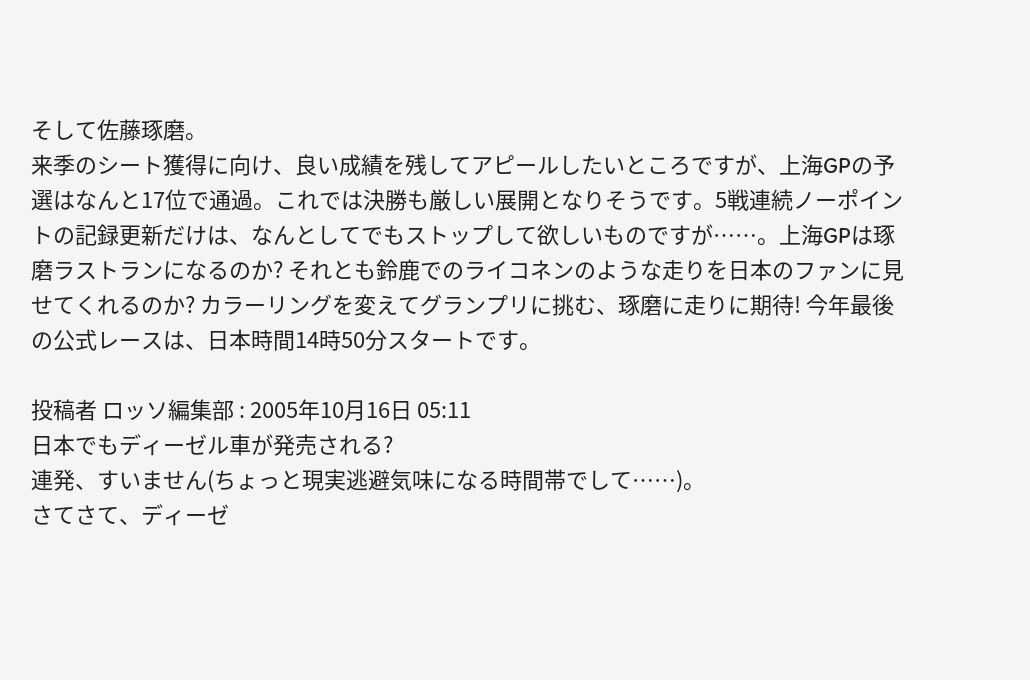そして佐藤琢磨。
来季のシート獲得に向け、良い成績を残してアピールしたいところですが、上海GPの予選はなんと17位で通過。これでは決勝も厳しい展開となりそうです。5戦連続ノーポイントの記録更新だけは、なんとしてでもストップして欲しいものですが……。上海GPは琢磨ラストランになるのか? それとも鈴鹿でのライコネンのような走りを日本のファンに見せてくれるのか? カラーリングを変えてグランプリに挑む、琢磨に走りに期待! 今年最後の公式レースは、日本時間14時50分スタートです。

投稿者 ロッソ編集部 : 2005年10月16日 05:11
日本でもディーゼル車が発売される?
連発、すいません(ちょっと現実逃避気味になる時間帯でして……)。
さてさて、ディーゼ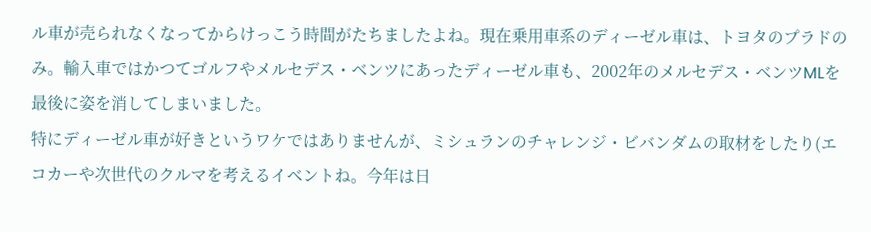ル車が売られなくなってからけっこう時間がたちましたよね。現在乗用車系のディーゼル車は、トヨタのプラドのみ。輸入車ではかつてゴルフやメルセデス・ベンツにあったディーゼル車も、2002年のメルセデス・ベンツMLを最後に姿を消してしまいました。
特にディーゼル車が好きというワケではありませんが、ミシュランのチャレンジ・ビバンダムの取材をしたり(エコカーや次世代のクルマを考えるイベントね。今年は日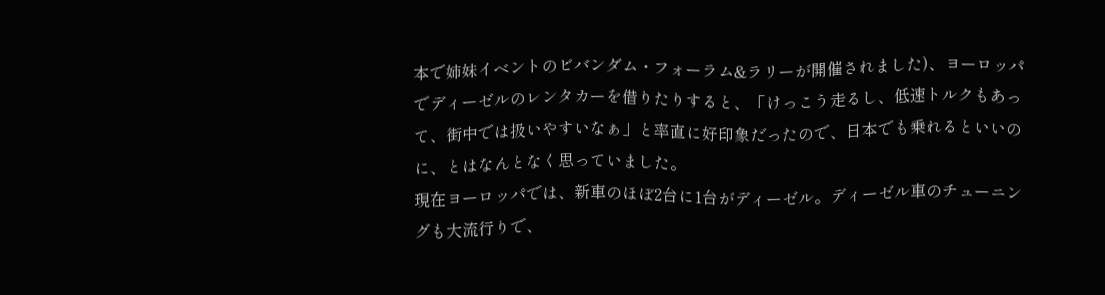本で姉妹イベントのビバンダム・フォーラム&ラリーが開催されました)、ヨーロッパでディーゼルのレンタカーを借りたりすると、「けっこう走るし、低速トルクもあって、街中では扱いやすいなぁ」と率直に好印象だったので、日本でも乗れるといいのに、とはなんとなく思っていました。
現在ヨーロッパでは、新車のほぼ2台に1台がディーゼル。ディーゼル車のチューニングも大流行りで、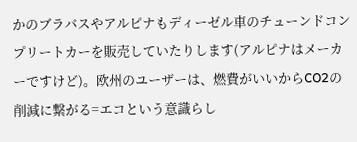かのブラバスやアルピナもディーゼル車のチューンドコンプリートカーを販売していたりします(アルピナはメーカーですけど)。欧州のユーザーは、燃費がいいからCO2の削減に繋がる=エコという意識らし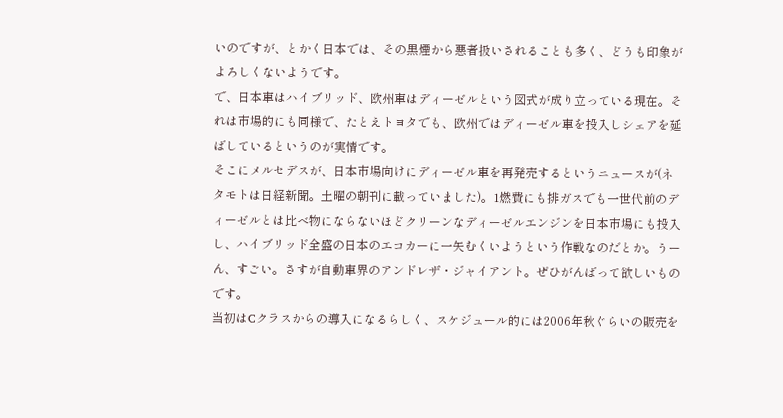いのですが、とかく日本では、その黒煙から悪者扱いされることも多く、どうも印象がよろしくないようです。
で、日本車はハイブリッド、欧州車はディーゼルという図式が成り立っている現在。それは市場的にも同様で、たとえトヨタでも、欧州ではディーゼル車を投入しシェアを延ばしているというのが実情です。
そこにメルセデスが、日本市場向けにディーゼル車を再発売するというニュースが(ネタモトは日経新聞。土曜の朝刊に載っていました)。1燃費にも排ガスでも一世代前のディーゼルとは比べ物にならないほどクリーンなディーゼルエンジンを日本市場にも投入し、ハイブリッド全盛の日本のエコカーに一矢むくいようという作戦なのだとか。うーん、すごい。さすが自動車界のアンドレザ・ジャイアント。ぜひがんばって欲しいものです。
当初はCクラスからの導入になるらしく、スケジュール的には2006年秋ぐらいの販売を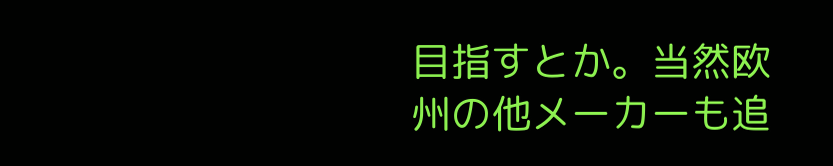目指すとか。当然欧州の他メーカーも追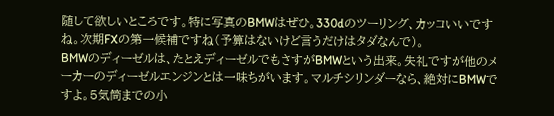随して欲しいところです。特に写真のBMWはぜひ。330dのツーリング、カッコいいですね。次期FXの第一候補ですね(予算はないけど言うだけはタダなんで)。
BMWのディーゼルは、たとえディーゼルでもさすがBMWという出来。失礼ですが他のメーカーのディーゼルエンジンとは一味ちがいます。マルチシリンダーなら、絶対にBMWですよ。5気筒までの小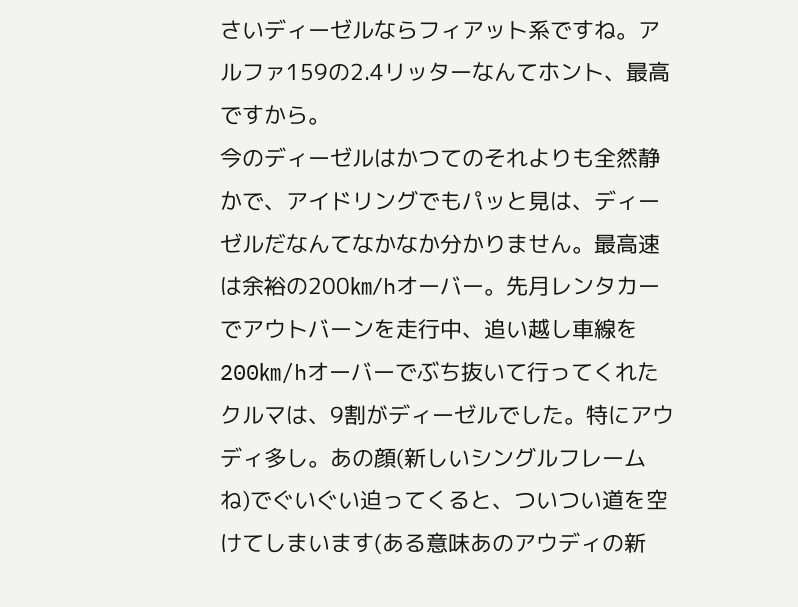さいディーゼルならフィアット系ですね。アルファ159の2.4リッターなんてホント、最高ですから。
今のディーゼルはかつてのそれよりも全然静かで、アイドリングでもパッと見は、ディーゼルだなんてなかなか分かりません。最高速は余裕の200㎞/hオーバー。先月レンタカーでアウトバーンを走行中、追い越し車線を200㎞/hオーバーでぶち抜いて行ってくれたクルマは、9割がディーゼルでした。特にアウディ多し。あの顔(新しいシングルフレームね)でぐいぐい迫ってくると、ついつい道を空けてしまいます(ある意味あのアウディの新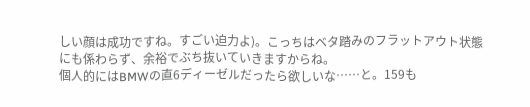しい顔は成功ですね。すごい迫力よ)。こっちはベタ踏みのフラットアウト状態にも係わらず、余裕でぶち抜いていきますからね。
個人的にはBMWの直6ディーゼルだったら欲しいな……と。159も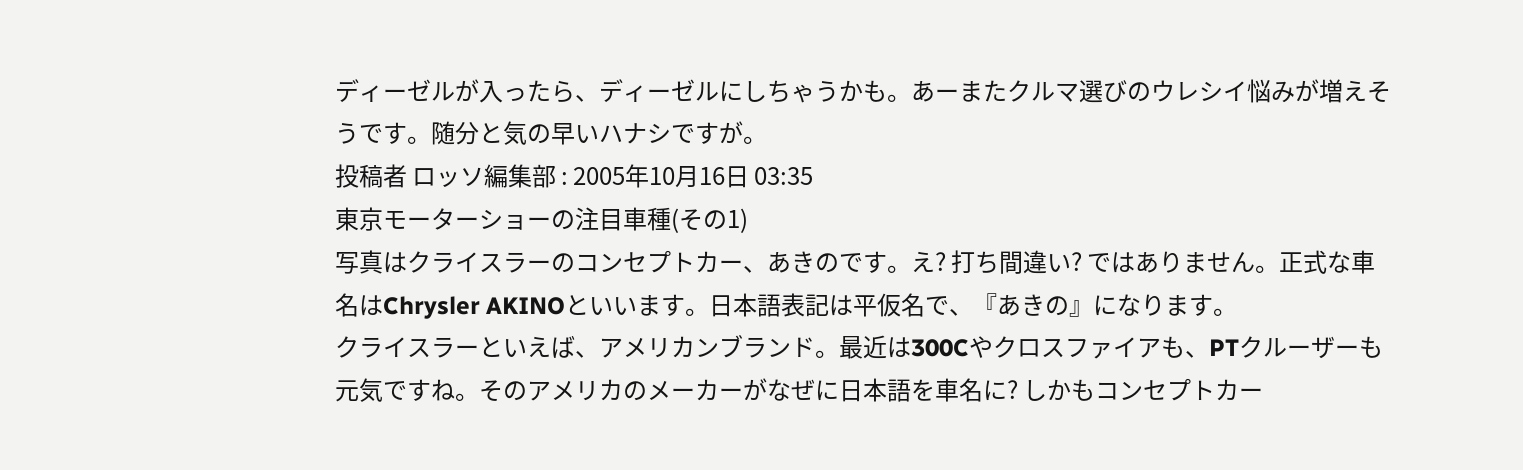ディーゼルが入ったら、ディーゼルにしちゃうかも。あーまたクルマ選びのウレシイ悩みが増えそうです。随分と気の早いハナシですが。
投稿者 ロッソ編集部 : 2005年10月16日 03:35
東京モーターショーの注目車種(その1)
写真はクライスラーのコンセプトカー、あきのです。え? 打ち間違い? ではありません。正式な車名はChrysler AKINOといいます。日本語表記は平仮名で、『あきの』になります。
クライスラーといえば、アメリカンブランド。最近は300Cやクロスファイアも、PTクルーザーも元気ですね。そのアメリカのメーカーがなぜに日本語を車名に? しかもコンセプトカー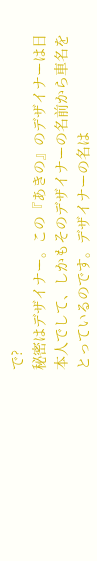で?
秘密はデザイナー。この『あきの』のデザイナーは日本人でして、しかもそのデザイナーの名前から車名をとっているのです。デザイナーの名は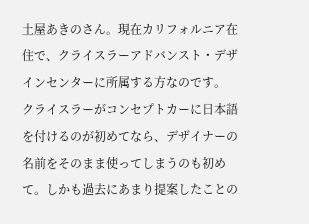土屋あきのさん。現在カリフォルニア在住で、クライスラーアドバンスト・デザインセンターに所属する方なのです。
クライスラーがコンセプトカーに日本語を付けるのが初めてなら、デザイナーの名前をそのまま使ってしまうのも初めて。しかも過去にあまり提案したことの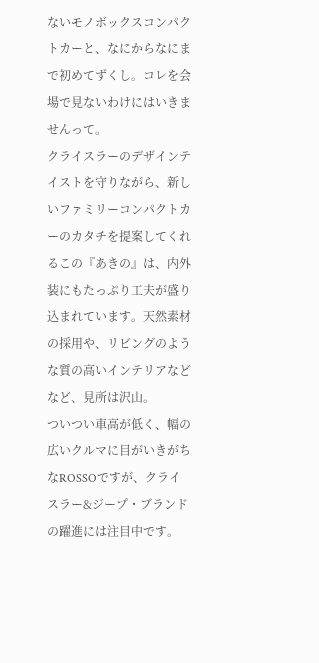ないモノボックスコンパクトカーと、なにからなにまで初めてずくし。コレを会場で見ないわけにはいきませんって。
クライスラーのデザインテイストを守りながら、新しいファミリーコンパクトカーのカタチを提案してくれるこの『あきの』は、内外装にもたっぷり工夫が盛り込まれています。天然素材の採用や、リビングのような質の高いインテリアなどなど、見所は沢山。
ついつい車高が低く、幅の広いクルマに目がいきがちなROSSOですが、クライスラー&ジープ・ブランドの躍進には注目中です。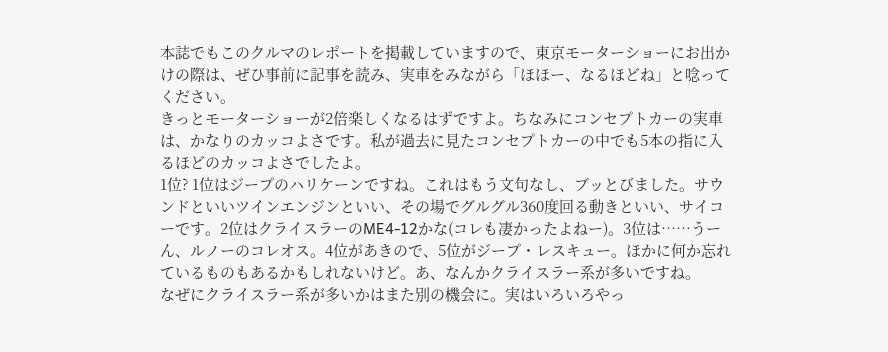本誌でもこのクルマのレポートを掲載していますので、東京モーターショーにお出かけの際は、ぜひ事前に記事を読み、実車をみながら「ほほー、なるほどね」と唸ってください。
きっとモーターショーが2倍楽しくなるはずですよ。ちなみにコンセプトカーの実車は、かなりのカッコよさです。私が過去に見たコンセプトカーの中でも5本の指に入るほどのカッコよさでしたよ。
1位? 1位はジープのハリケーンですね。これはもう文句なし、ブッとびました。サウンドといいツインエンジンといい、その場でグルグル360度回る動きといい、サイコーです。2位はクライスラーのME4-12かな(コレも凄かったよねー)。3位は……うーん、ルノーのコレオス。4位があきので、5位がジープ・レスキュー。ほかに何か忘れているものもあるかもしれないけど。あ、なんかクライスラー系が多いですね。
なぜにクライスラー系が多いかはまた別の機会に。実はいろいろやっ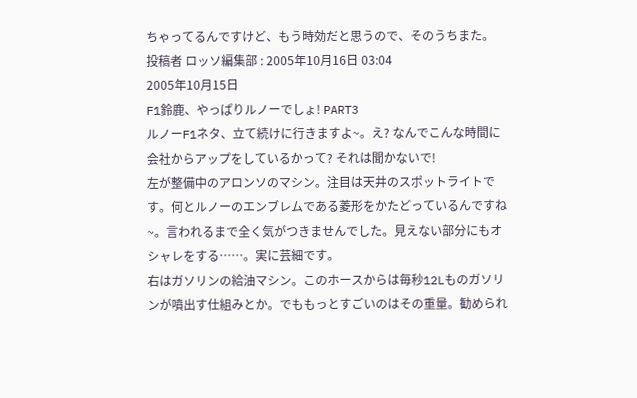ちゃってるんですけど、もう時効だと思うので、そのうちまた。
投稿者 ロッソ編集部 : 2005年10月16日 03:04
2005年10月15日
F1鈴鹿、やっぱりルノーでしょ! PART3
ルノーF1ネタ、立て続けに行きますよ~。え? なんでこんな時間に会社からアップをしているかって? それは聞かないで!
左が整備中のアロンソのマシン。注目は天井のスポットライトです。何とルノーのエンブレムである菱形をかたどっているんですね~。言われるまで全く気がつきませんでした。見えない部分にもオシャレをする……。実に芸細です。
右はガソリンの給油マシン。このホースからは毎秒12Lものガソリンが噴出す仕組みとか。でももっとすごいのはその重量。勧められ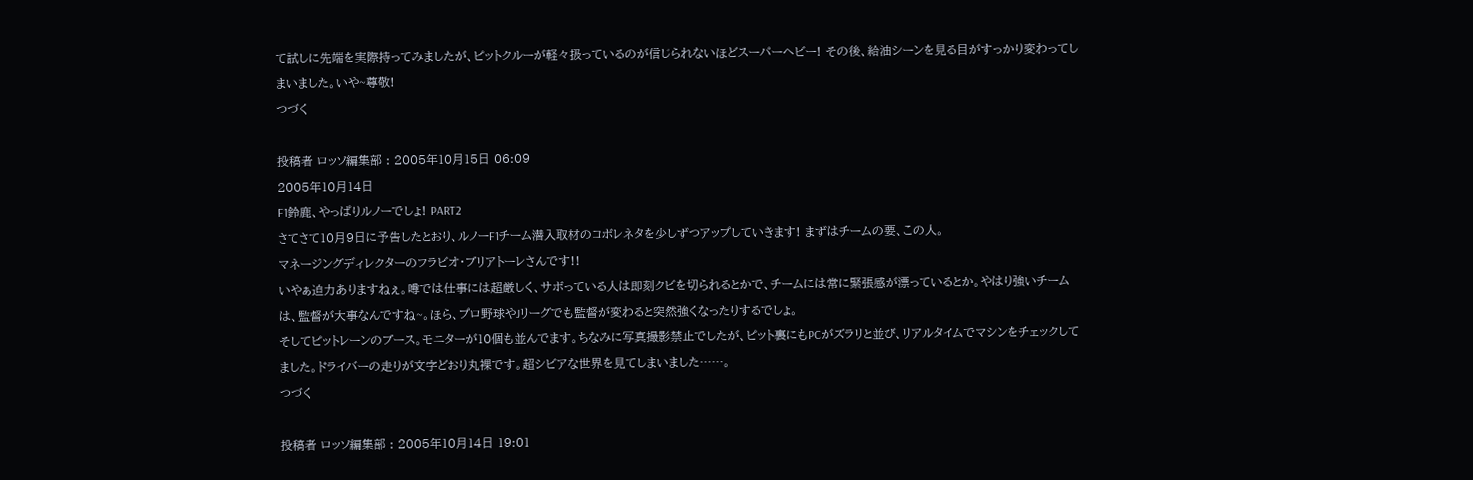て試しに先端を実際持ってみましたが、ピットクルーが軽々扱っているのが信じられないほどスーパーヘビー! その後、給油シーンを見る目がすっかり変わってしまいました。いや~尊敬!
つづく

投稿者 ロッソ編集部 : 2005年10月15日 06:09
2005年10月14日
F1鈴鹿、やっぱりルノーでしょ! PART2
さてさて10月9日に予告したとおり、ルノーF1チーム潜入取材のコボレネタを少しずつアップしていきます! まずはチームの要、この人。
マネージングディレクターのフラビオ・ブリアトーレさんです!!
いやぁ迫力ありますねぇ。噂では仕事には超厳しく、サボっている人は即刻クビを切られるとかで、チームには常に緊張感が漂っているとか。やはり強いチームは、監督が大事なんですね~。ほら、プロ野球やJリーグでも監督が変わると突然強くなったりするでしょ。
そしてピットレーンのブース。モニターが10個も並んでます。ちなみに写真撮影禁止でしたが、ピット裏にもPCがズラリと並び、リアルタイムでマシンをチェックしてました。ドライバーの走りが文字どおり丸裸です。超シビアな世界を見てしまいました……。
つづく

投稿者 ロッソ編集部 : 2005年10月14日 19:01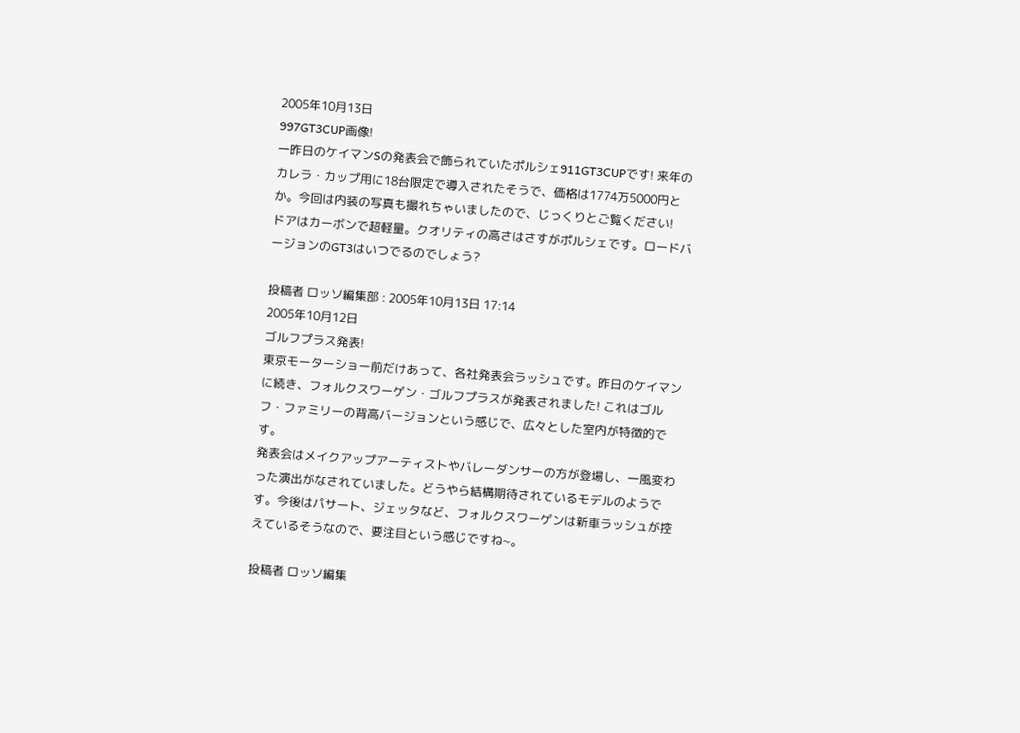2005年10月13日
997GT3CUP画像!
一昨日のケイマンSの発表会で飾られていたポルシェ911GT3CUPです! 来年のカレラ・カップ用に18台限定で導入されたそうで、価格は1774万5000円とか。今回は内装の写真も撮れちゃいましたので、じっくりとご覧ください!
ドアはカーボンで超軽量。クオリティの高さはさすがポルシェです。ロードバージョンのGT3はいつでるのでしょう?

投稿者 ロッソ編集部 : 2005年10月13日 17:14
2005年10月12日
ゴルフプラス発表!
東京モーターショー前だけあって、各社発表会ラッシュです。昨日のケイマンに続き、フォルクスワーゲン・ゴルフプラスが発表されました! これはゴルフ・ファミリーの背高バージョンという感じで、広々とした室内が特徴的です。
発表会はメイクアップアーティストやバレーダンサーの方が登場し、一風変わった演出がなされていました。どうやら結構期待されているモデルのようです。今後はパサート、ジェッタなど、フォルクスワーゲンは新車ラッシュが控えているそうなので、要注目という感じですね~。

投稿者 ロッソ編集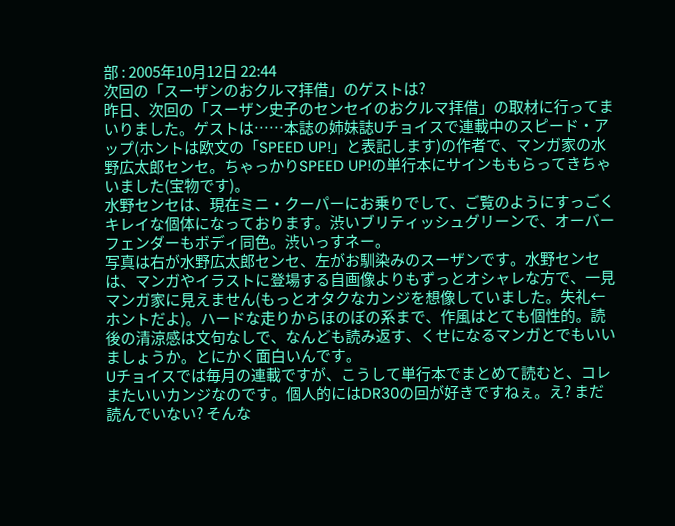部 : 2005年10月12日 22:44
次回の「スーザンのおクルマ拝借」のゲストは?
昨日、次回の「スーザン史子のセンセイのおクルマ拝借」の取材に行ってまいりました。ゲストは……本誌の姉妹誌Uチョイスで連載中のスピード・アップ(ホントは欧文の「SPEED UP!」と表記します)の作者で、マンガ家の水野広太郎センセ。ちゃっかりSPEED UP!の単行本にサインももらってきちゃいました(宝物です)。
水野センセは、現在ミニ・クーパーにお乗りでして、ご覧のようにすっごくキレイな個体になっております。渋いブリティッシュグリーンで、オーバーフェンダーもボディ同色。渋いっすネー。
写真は右が水野広太郎センセ、左がお馴染みのスーザンです。水野センセは、マンガやイラストに登場する自画像よりもずっとオシャレな方で、一見マンガ家に見えません(もっとオタクなカンジを想像していました。失礼←ホントだよ)。ハードな走りからほのぼの系まで、作風はとても個性的。読後の清涼感は文句なしで、なんども読み返す、くせになるマンガとでもいいましょうか。とにかく面白いんです。
Uチョイスでは毎月の連載ですが、こうして単行本でまとめて読むと、コレまたいいカンジなのです。個人的にはDR30の回が好きですねぇ。え? まだ読んでいない? そんな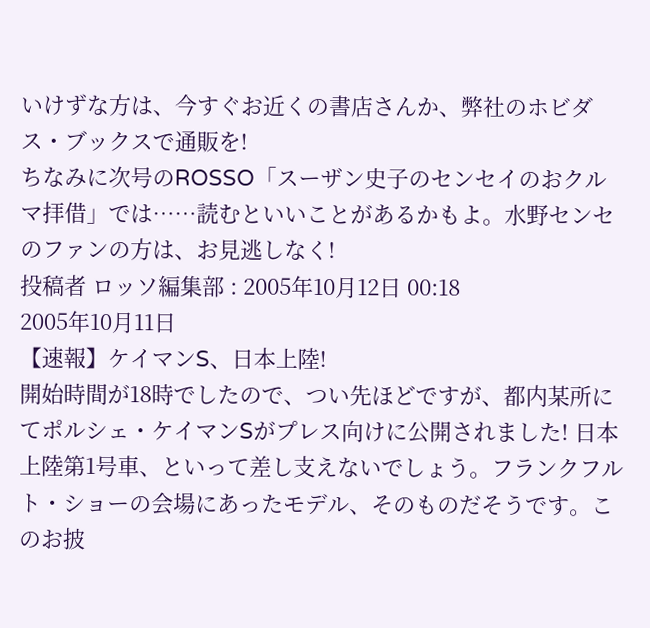いけずな方は、今すぐお近くの書店さんか、弊社のホビダス・ブックスで通販を!
ちなみに次号のROSSO「スーザン史子のセンセイのおクルマ拝借」では……読むといいことがあるかもよ。水野センセのファンの方は、お見逃しなく!
投稿者 ロッソ編集部 : 2005年10月12日 00:18
2005年10月11日
【速報】ケイマンS、日本上陸!
開始時間が18時でしたので、つい先ほどですが、都内某所にてポルシェ・ケイマンSがプレス向けに公開されました! 日本上陸第1号車、といって差し支えないでしょう。フランクフルト・ショーの会場にあったモデル、そのものだそうです。このお披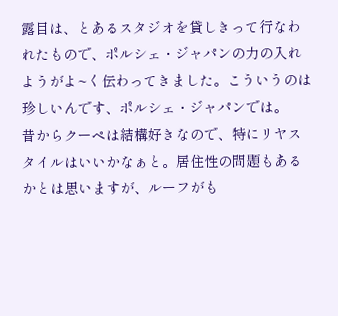露目は、とあるスタジオを貸しきって行なわれたもので、ポルシェ・ジャパンの力の入れようがよ~く伝わってきました。こういうのは珍しいんです、ポルシェ・ジャパンでは。
昔からクーペは結構好きなので、特にリヤスタイルはいいかなぁと。居住性の問題もあるかとは思いますが、ルーフがも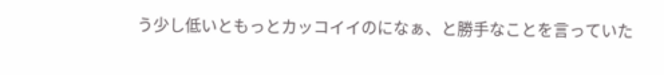う少し低いともっとカッコイイのになぁ、と勝手なことを言っていた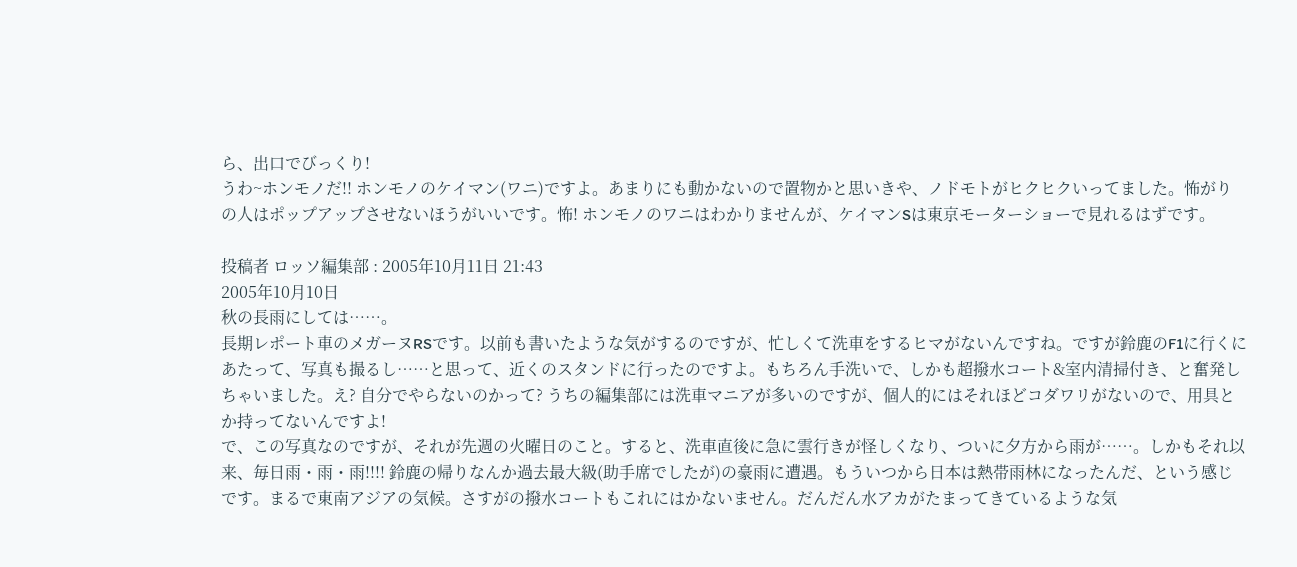ら、出口でびっくり!
うわ~ホンモノだ!! ホンモノのケイマン(ワニ)ですよ。あまりにも動かないので置物かと思いきや、ノドモトがヒクヒクいってました。怖がりの人はポップアップさせないほうがいいです。怖! ホンモノのワニはわかりませんが、ケイマンSは東京モーターショーで見れるはずです。

投稿者 ロッソ編集部 : 2005年10月11日 21:43
2005年10月10日
秋の長雨にしては……。
長期レポート車のメガーヌRSです。以前も書いたような気がするのですが、忙しくて洗車をするヒマがないんですね。ですが鈴鹿のF1に行くにあたって、写真も撮るし……と思って、近くのスタンドに行ったのですよ。もちろん手洗いで、しかも超撥水コート&室内清掃付き、と奮発しちゃいました。え? 自分でやらないのかって? うちの編集部には洗車マニアが多いのですが、個人的にはそれほどコダワリがないので、用具とか持ってないんですよ!
で、この写真なのですが、それが先週の火曜日のこと。すると、洗車直後に急に雲行きが怪しくなり、ついに夕方から雨が……。しかもそれ以来、毎日雨・雨・雨!!!! 鈴鹿の帰りなんか過去最大級(助手席でしたが)の豪雨に遭遇。もういつから日本は熱帯雨林になったんだ、という感じです。まるで東南アジアの気候。さすがの撥水コートもこれにはかないません。だんだん水アカがたまってきているような気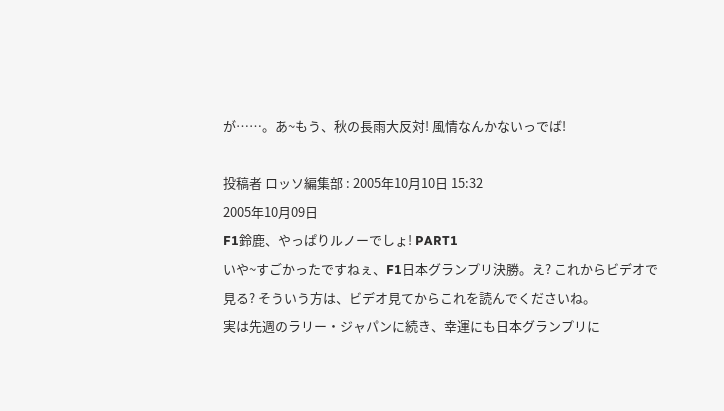が……。あ~もう、秋の長雨大反対! 風情なんかないっでば!

投稿者 ロッソ編集部 : 2005年10月10日 15:32
2005年10月09日
F1鈴鹿、やっぱりルノーでしょ! PART1
いや~すごかったですねぇ、F1日本グランプリ決勝。え? これからビデオで見る? そういう方は、ビデオ見てからこれを読んでくださいね。
実は先週のラリー・ジャパンに続き、幸運にも日本グランプリに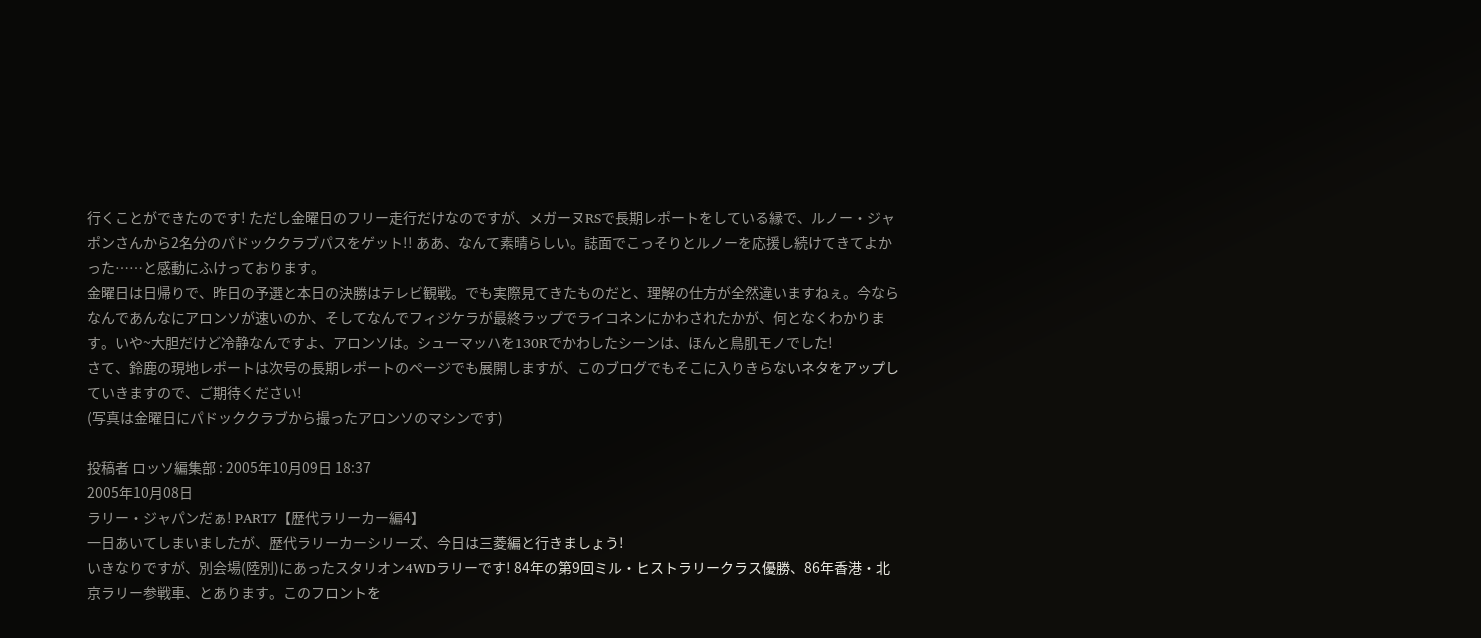行くことができたのです! ただし金曜日のフリー走行だけなのですが、メガーヌRSで長期レポートをしている縁で、ルノー・ジャポンさんから2名分のパドッククラブパスをゲット!! ああ、なんて素晴らしい。誌面でこっそりとルノーを応援し続けてきてよかった……と感動にふけっております。
金曜日は日帰りで、昨日の予選と本日の決勝はテレビ観戦。でも実際見てきたものだと、理解の仕方が全然違いますねぇ。今ならなんであんなにアロンソが速いのか、そしてなんでフィジケラが最終ラップでライコネンにかわされたかが、何となくわかります。いや~大胆だけど冷静なんですよ、アロンソは。シューマッハを130Rでかわしたシーンは、ほんと鳥肌モノでした!
さて、鈴鹿の現地レポートは次号の長期レポートのページでも展開しますが、このブログでもそこに入りきらないネタをアップしていきますので、ご期待ください!
(写真は金曜日にパドッククラブから撮ったアロンソのマシンです)

投稿者 ロッソ編集部 : 2005年10月09日 18:37
2005年10月08日
ラリー・ジャパンだぁ! PART7【歴代ラリーカー編4】
一日あいてしまいましたが、歴代ラリーカーシリーズ、今日は三菱編と行きましょう!
いきなりですが、別会場(陸別)にあったスタリオン4WDラリーです! 84年の第9回ミル・ヒストラリークラス優勝、86年香港・北京ラリー参戦車、とあります。このフロントを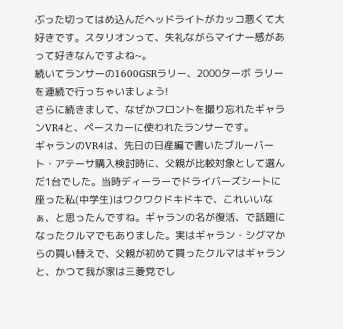ぶった切ってはめ込んだヘッドライトがカッコ悪くて大好きです。スタリオンって、失礼ながらマイナー感があって好きなんですよね~。
続いてランサーの1600GSRラリー、2000ターボ ラリーを連続で行っちゃいましょう!
さらに続きまして、なぜかフロントを撮り忘れたギャランVR4と、ペースカーに使われたランサーです。
ギャランのVR4は、先日の日産編で書いたブルーバート・アテーサ購入検討時に、父親が比較対象として選んだ1台でした。当時ディーラーでドライバーズシートに座った私(中学生)はワクワクドキドキで、これいいなぁ、と思ったんですね。ギャランの名が復活、で話題になったクルマでもありました。実はギャラン・シグマからの買い替えで、父親が初めて買ったクルマはギャランと、かつて我が家は三菱党でし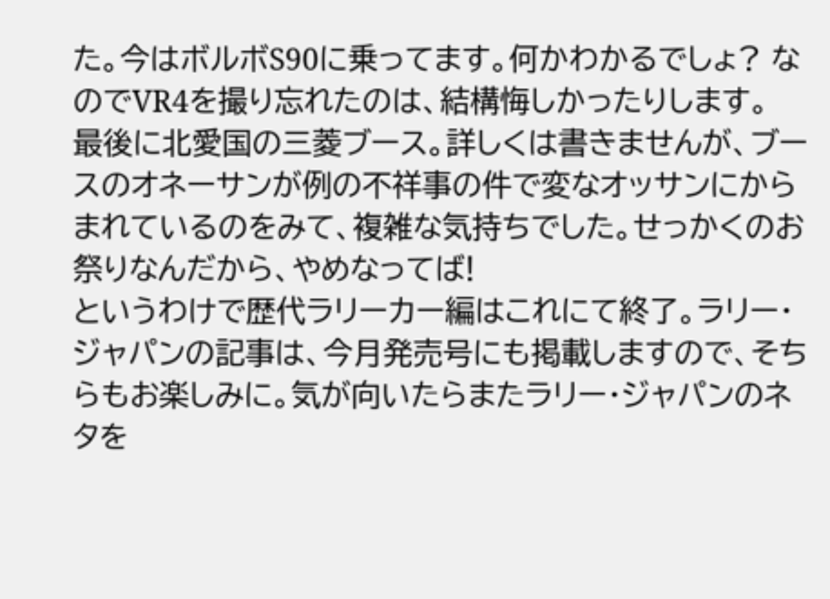た。今はボルボS90に乗ってます。何かわかるでしょ? なのでVR4を撮り忘れたのは、結構悔しかったりします。
最後に北愛国の三菱ブース。詳しくは書きませんが、ブースのオネーサンが例の不祥事の件で変なオッサンにからまれているのをみて、複雑な気持ちでした。せっかくのお祭りなんだから、やめなってば!
というわけで歴代ラリーカー編はこれにて終了。ラリー・ジャパンの記事は、今月発売号にも掲載しますので、そちらもお楽しみに。気が向いたらまたラリー・ジャパンのネタを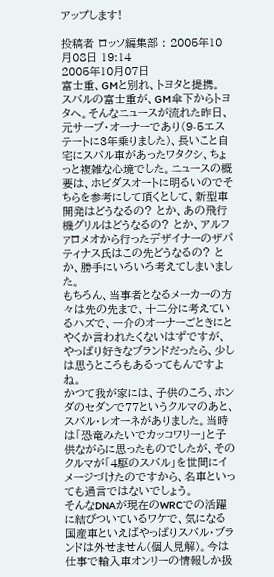アップします!

投稿者 ロッソ編集部 : 2005年10月08日 19:14
2005年10月07日
富士重、GMと別れ、トヨタと提携。
スバルの富士重が、GM傘下からトヨタへ。そんなニュースが流れた昨日、元サーブ・オーナーであり(9-5エステートに3年乗りました)、長いこと自宅にスバル車があったワタクシ、ちょっと複雑な心境でした。ニュースの概要は、ホビダスオートに明るいのでそちらを参考にして頂くとして、新型車開発はどうなるの? とか、あの飛行機グリルはどうなるの? とか、アルファロメオから行ったデザイナーのザパティナス氏はこの先どうなるの? とか、勝手にいろいろ考えてしまいました。
もちろん、当事者となるメーカーの方々は先の先まで、十二分に考えているハズで、一介のオーナーごときにとやくか言われたくないはずですが、やっぱり好きなブランドだったら、少しは思うところもあるってもんですよね。
かつて我が家には、子供のころ、ホンダのセダンで77というクルマのあと、スバル・レオーネがありました。当時は「恐竜みたいでカッコワリー」と子供ながらに思ったものでしたが、そのクルマが「4駆のスバル」を世間にイメージづけたのですから、名車といっても過言ではないでしょう。
そんなDNAが現在のWRCでの活躍に結びついているワケで、気になる国産車といえばやっぱりスバル・ブランドは外せません(個人見解)。今は仕事で輸入車オンリーの情報しか扱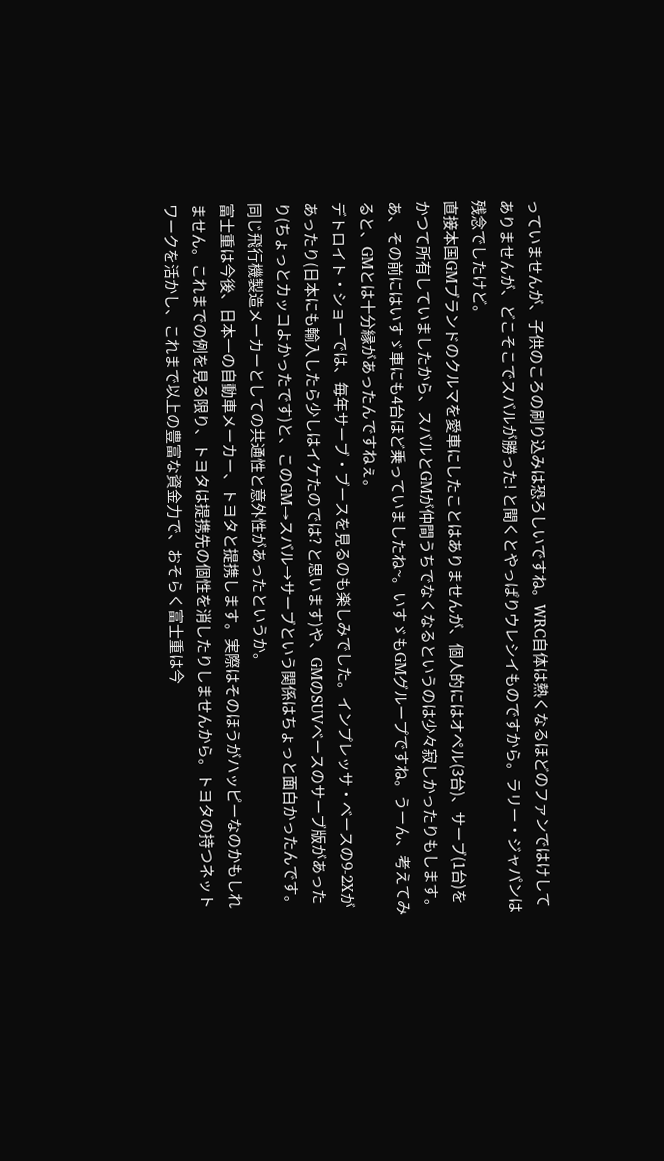っていませんが、子供のころの刷り込みは恐ろしいですね。WRC自体は熱くなるほどのファンではけしてありませんが、どこそこでスバルが勝った! と聞くとやっぱりウレシイものですから。ラリー・ジャパンは残念でしたけど。
直接本国GMブランドのクルマを愛車にしたことはありませんが、個人的にはオペル(3台)、サーブ(1台)をかつて所有していましたから、スバルとGMが仲間うちでなくなるというのは少々寂しかったりもします。
あ、その前にはいすゞ車にも4台ほど乗っていましたね~。いすゞもGMグループですね。うーん、考えてみると、GMとは十分縁があったんですねぇ。
デトロイト・ショーでは、毎年サーブ・ブースを見るのも楽しみでした。インプレッサ・ベースの9-2Xがあったり(日本にも輸入したら少しはイケたのでは? と思います)や、GMのSUVベースのサーブ版があったり(ちょっとカッコよかったです)と、このGM→スバル→サーブという関係はちょっと面白かったんです。同じ飛行機製造メーカーとしての共通性と意外性があったというか。
富士重は今後、日本一の自動車メーカー、トヨタと提携します。実際はそのほうがハッピーなのかもしれません。これまでの例を見る限り、トヨタは提携先の個性を消したりしませんから。トヨタの持つネットワークを活かし、これまで以上の豊富な資金力で、おそらく富士重は今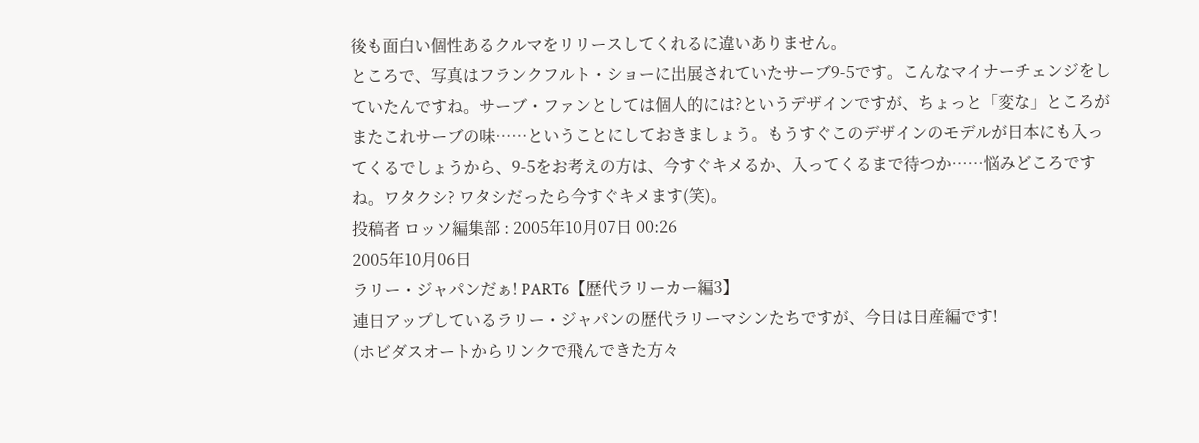後も面白い個性あるクルマをリリースしてくれるに違いありません。
ところで、写真はフランクフルト・ショーに出展されていたサーブ9-5です。こんなマイナーチェンジをしていたんですね。サーブ・ファンとしては個人的には?というデザインですが、ちょっと「変な」ところがまたこれサーブの味……ということにしておきましょう。もうすぐこのデザインのモデルが日本にも入ってくるでしょうから、9-5をお考えの方は、今すぐキメるか、入ってくるまで待つか……悩みどころですね。ワタクシ? ワタシだったら今すぐキメます(笑)。
投稿者 ロッソ編集部 : 2005年10月07日 00:26
2005年10月06日
ラリー・ジャパンだぁ! PART6【歴代ラリーカー編3】
連日アップしているラリー・ジャパンの歴代ラリーマシンたちですが、今日は日産編です!
(ホビダスオートからリンクで飛んできた方々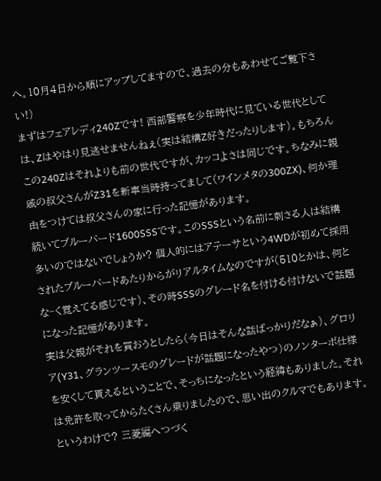へ。10月4日から順にアップしてますので、過去の分もあわせてご覧下さい!)
まずはフェアレディ240Zです! 西部警察を少年時代に見ている世代としては、Zはやはり見逃せませんねぇ(実は結構Z好きだったりします)。もちろんこの240Zはそれよりも前の世代ですが、カッコよさは同じです。ちなみに親戚の叔父さんがZ31を新車当時持ってまして(ワインメタの300ZX)、何か理由をつけては叔父さんの家に行った記憶があります。
続いてブルーバード1600SSSです。このSSSという名前に刺さる人は結構多いのではないでしょうか? 個人的にはアテーサという4WDが初めて採用されたブルーバードあたりからがリアルタイムなのですが(510とかは、何とな~く覚えてる感じです)、その時SSSのグレード名を付ける付けないで話題になった記憶があります。
実は父親がそれを買おうとしたら(今日はそんな話ばっかりだなぁ)、グロリア(Y31、グランツースモのグレードが話題になったやつ)のノンターボ仕様を安くして貰えるということで、そっちになったという経緯もありました。それは免許を取ってからたくさん乗りましたので、思い出のクルマでもあります。
というわけで? 三菱編へつづく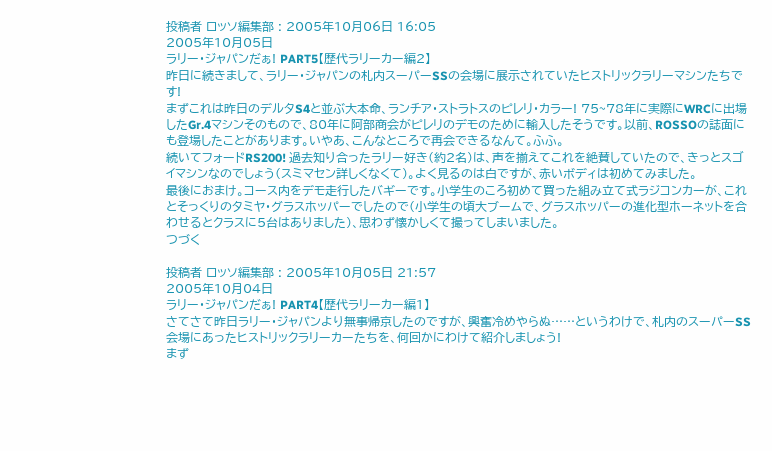投稿者 ロッソ編集部 : 2005年10月06日 16:05
2005年10月05日
ラリー・ジャパンだぁ! PART5【歴代ラリーカー編2】
昨日に続きまして、ラリー・ジャパンの札内スーパーSSの会場に展示されていたヒストリックラリーマシンたちです!
まずこれは昨日のデルタS4と並ぶ大本命、ランチア・ストラトスのピレリ・カラー! 75~78年に実際にWRCに出場したGr.4マシンそのもので、80年に阿部商会がピレリのデモのために輸入したそうです。以前、ROSSOの誌面にも登場したことがあります。いやあ、こんなところで再会できるなんて。ふふ。
続いてフォードRS200! 過去知り合ったラリー好き(約2名)は、声を揃えてこれを絶賛していたので、きっとスゴイマシンなのでしょう(スミマセン詳しくなくて)。よく見るのは白ですが、赤いボディは初めてみました。
最後におまけ。コース内をデモ走行したバギーです。小学生のころ初めて買った組み立て式ラジコンカーが、これとそっくりのタミヤ・グラスホッパーでしたので(小学生の頃大ブームで、グラスホッパーの進化型ホーネットを合わせるとクラスに5台はありました)、思わず懐かしくて撮ってしまいました。
つづく

投稿者 ロッソ編集部 : 2005年10月05日 21:57
2005年10月04日
ラリー・ジャパンだぁ! PART4【歴代ラリーカー編1】
さてさて昨日ラリー・ジャパンより無事帰京したのですが、興奮冷めやらぬ……というわけで、札内のスーパーSS会場にあったヒストリックラリーカーたちを、何回かにわけて紹介しましょう!
まず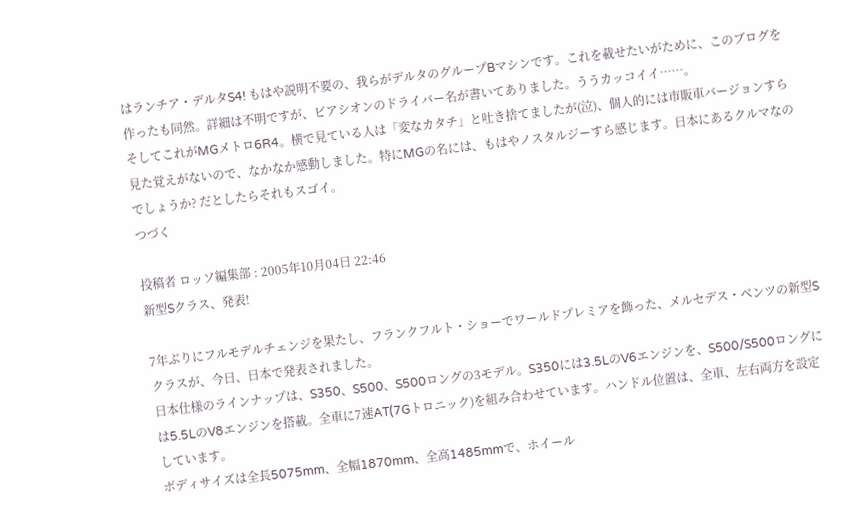はランチア・デルタS4! もはや説明不要の、我らがデルタのグループBマシンです。これを載せたいがために、このブログを作ったも同然。詳細は不明ですが、ビアシオンのドライバー名が書いてありました。ううカッコイイ……。
そしてこれがMGメトロ6R4。横で見ている人は「変なカタチ」と吐き捨てましたが(泣)、個人的には市販車バージョンすら見た覚えがないので、なかなか感動しました。特にMGの名には、もはやノスタルジーすら感じます。日本にあるクルマなのでしょうか? だとしたらそれもスゴイ。
つづく

投稿者 ロッソ編集部 : 2005年10月04日 22:46
新型Sクラス、発表!

7年ぶりにフルモデルチェンジを果たし、フランクフルト・ショーでワールドプレミアを飾った、メルセデス・ベンツの新型Sクラスが、今日、日本で発表されました。
日本仕様のラインナップは、S350、S500、S500ロングの3モデル。S350には3.5LのV6エンジンを、S500/S500ロングには5.5LのV8エンジンを搭載。全車に7速AT(7Gトロニック)を組み合わせています。ハンドル位置は、全車、左右両方を設定しています。
ボディサイズは全長5075mm、全幅1870mm、全高1485mmで、ホイール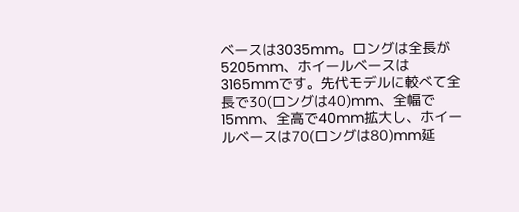ベースは3035mm。ロングは全長が5205mm、ホイールベースは3165mmです。先代モデルに較べて全長で30(ロングは40)mm、全幅で15mm、全高で40mm拡大し、ホイールベースは70(ロングは80)mm延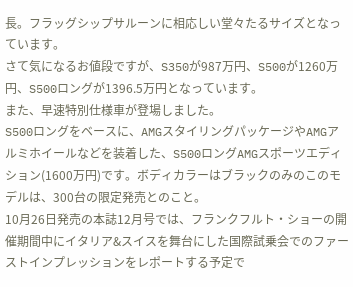長。フラッグシップサルーンに相応しい堂々たるサイズとなっています。
さて気になるお値段ですが、S350が987万円、S500が1260万円、S500ロングが1396.5万円となっています。
また、早速特別仕様車が登場しました。
S500ロングをベースに、AMGスタイリングパッケージやAMGアルミホイールなどを装着した、S500ロングAMGスポーツエディション(1600万円)です。ボディカラーはブラックのみのこのモデルは、300台の限定発売とのこと。
10月26日発売の本誌12月号では、フランクフルト・ショーの開催期間中にイタリア&スイスを舞台にした国際試乗会でのファーストインプレッションをレポートする予定で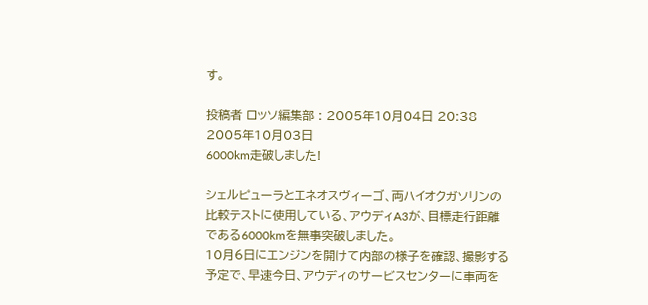す。

投稿者 ロッソ編集部 : 2005年10月04日 20:38
2005年10月03日
6000km走破しました!

シェルピューラとエネオスヴィーゴ、両ハイオクガソリンの比較テストに使用している、アウディA3が、目標走行距離である6000kmを無事突破しました。
10月6日にエンジンを開けて内部の様子を確認、撮影する予定で、早速今日、アウディのサービスセンターに車両を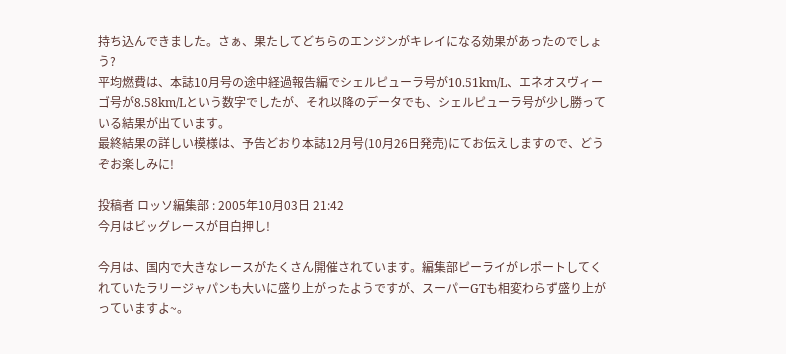持ち込んできました。さぁ、果たしてどちらのエンジンがキレイになる効果があったのでしょう?
平均燃費は、本誌10月号の途中経過報告編でシェルピューラ号が10.51km/L、エネオスヴィーゴ号が8.58km/Lという数字でしたが、それ以降のデータでも、シェルピューラ号が少し勝っている結果が出ています。
最終結果の詳しい模様は、予告どおり本誌12月号(10月26日発売)にてお伝えしますので、どうぞお楽しみに!

投稿者 ロッソ編集部 : 2005年10月03日 21:42
今月はビッグレースが目白押し!

今月は、国内で大きなレースがたくさん開催されています。編集部ピーライがレポートしてくれていたラリージャパンも大いに盛り上がったようですが、スーパーGTも相変わらず盛り上がっていますよ~。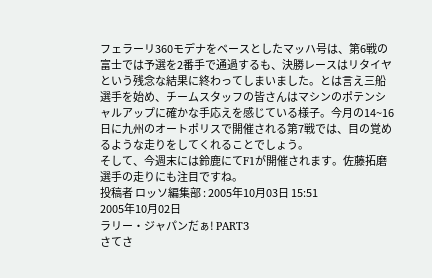フェラーリ360モデナをベースとしたマッハ号は、第6戦の富士では予選を2番手で通過するも、決勝レースはリタイヤという残念な結果に終わってしまいました。とは言え三船選手を始め、チームスタッフの皆さんはマシンのポテンシャルアップに確かな手応えを感じている様子。今月の14~16日に九州のオートポリスで開催される第7戦では、目の覚めるような走りをしてくれることでしょう。
そして、今週末には鈴鹿にてF1が開催されます。佐藤拓磨選手の走りにも注目ですね。
投稿者 ロッソ編集部 : 2005年10月03日 15:51
2005年10月02日
ラリー・ジャパンだぁ! PART3
さてさ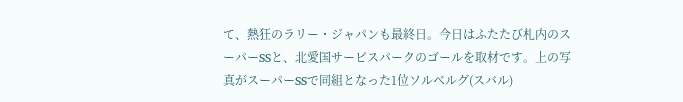て、熱狂のラリー・ジャパンも最終日。今日はふたたび札内のスーパーSSと、北愛国サービスパークのゴールを取材です。上の写真がスーパーSSで同組となった1位ソルベルグ(スバル)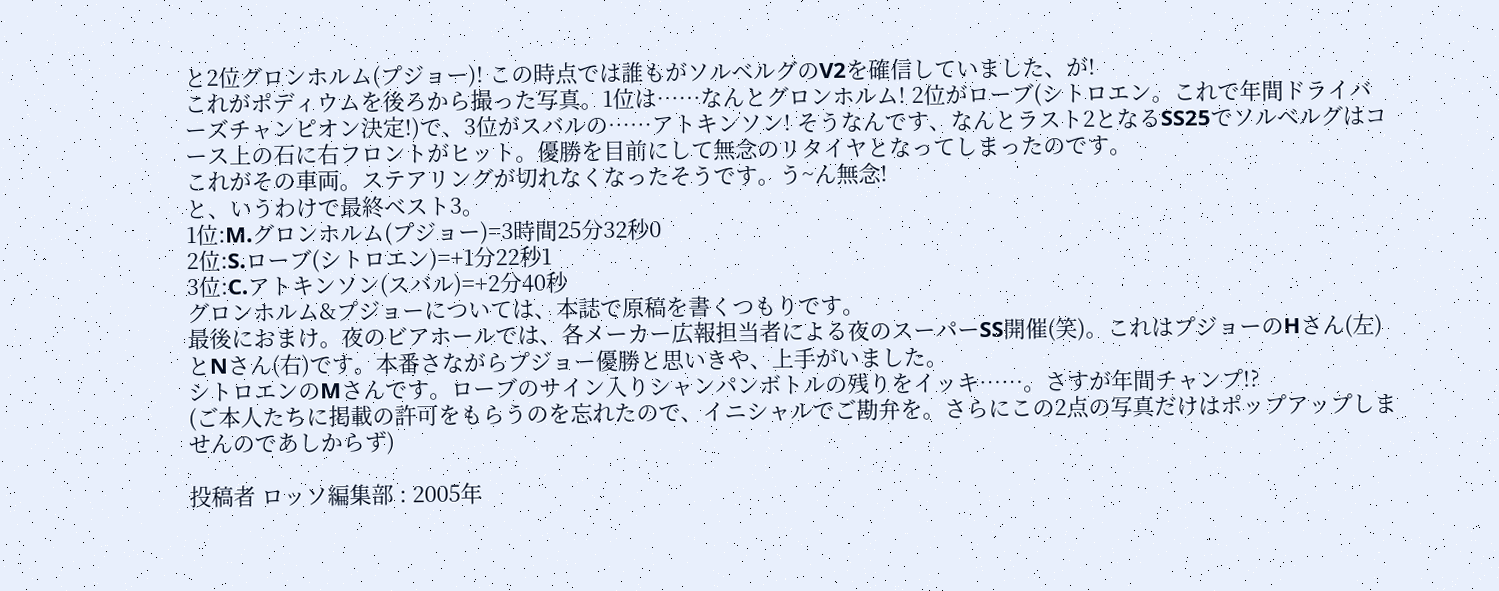と2位グロンホルム(プジョー)! この時点では誰もがソルベルグのV2を確信していました、が!
これがポディウムを後ろから撮った写真。1位は……なんとグロンホルム! 2位がローブ(シトロエン。これで年間ドライバーズチャンピオン決定!)で、3位がスバルの……アトキンソン! そうなんです、なんとラスト2となるSS25でソルベルグはコース上の石に右フロントがヒット。優勝を目前にして無念のリタイヤとなってしまったのです。
これがその車両。ステアリングが切れなくなったそうです。う~ん無念!
と、いうわけで最終ベスト3。
1位:M.グロンホルム(プジョー)=3時間25分32秒0
2位:S.ローブ(シトロエン)=+1分22秒1
3位:C.アトキンソン(スバル)=+2分40秒
グロンホルム&プジョーについては、本誌で原稿を書くつもりです。
最後におまけ。夜のビアホールでは、各メーカー広報担当者による夜のスーパーSS開催(笑)。これはプジョーのHさん(左)とNさん(右)です。本番さながらプジョー優勝と思いきや、上手がいました。
シトロエンのMさんです。ローブのサイン入りシャンパンボトルの残りをイッキ……。さすが年間チャンプ!?
(ご本人たちに掲載の許可をもらうのを忘れたので、イニシャルでご勘弁を。さらにこの2点の写真だけはポップアップしませんのであしからず)

投稿者 ロッソ編集部 : 2005年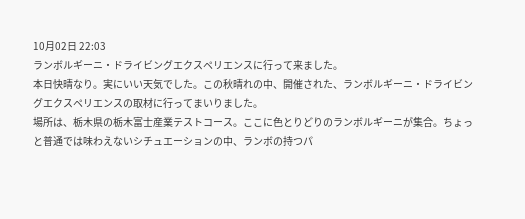10月02日 22:03
ランボルギーニ・ドライビングエクスペリエンスに行って来ました。
本日快晴なり。実にいい天気でした。この秋晴れの中、開催された、ランボルギーニ・ドライビングエクスペリエンスの取材に行ってまいりました。
場所は、栃木県の栃木富士産業テストコース。ここに色とりどりのランボルギーニが集合。ちょっと普通では味わえないシチュエーションの中、ランボの持つパ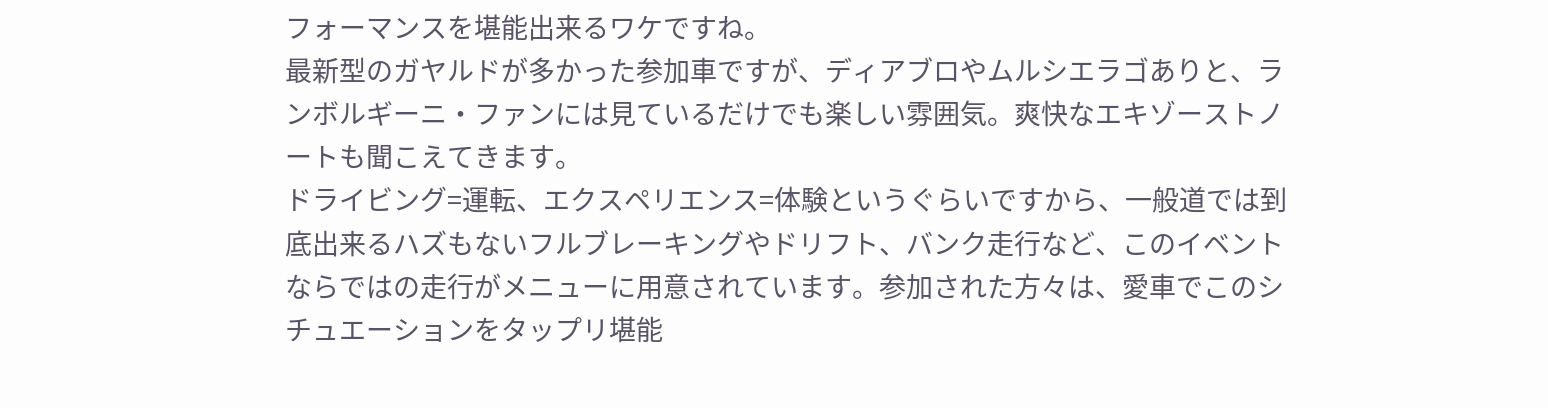フォーマンスを堪能出来るワケですね。
最新型のガヤルドが多かった参加車ですが、ディアブロやムルシエラゴありと、ランボルギーニ・ファンには見ているだけでも楽しい雰囲気。爽快なエキゾーストノートも聞こえてきます。
ドライビング=運転、エクスペリエンス=体験というぐらいですから、一般道では到底出来るハズもないフルブレーキングやドリフト、バンク走行など、このイベントならではの走行がメニューに用意されています。参加された方々は、愛車でこのシチュエーションをタップリ堪能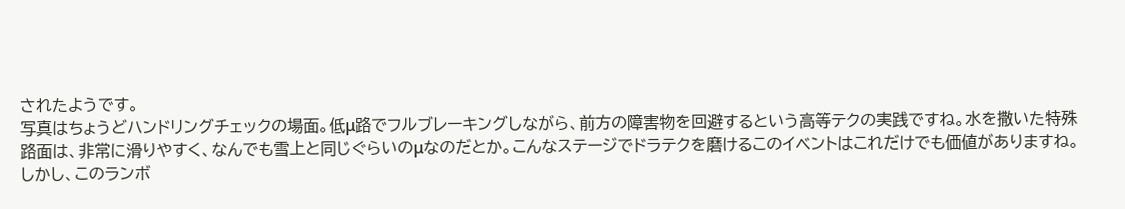されたようです。
写真はちょうどハンドリングチェックの場面。低μ路でフルブレーキングしながら、前方の障害物を回避するという高等テクの実践ですね。水を撒いた特殊路面は、非常に滑りやすく、なんでも雪上と同じぐらいのμなのだとか。こんなステージでドラテクを磨けるこのイベントはこれだけでも価値がありますね。
しかし、このランボ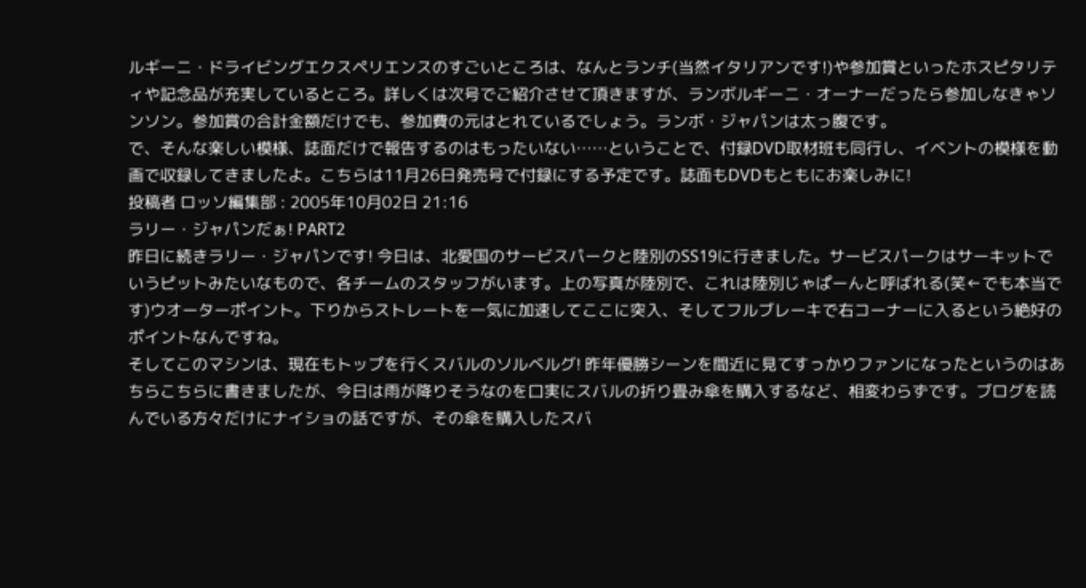ルギーニ・ドライビングエクスペリエンスのすごいところは、なんとランチ(当然イタリアンです!)や参加賞といったホスピタリティや記念品が充実しているところ。詳しくは次号でご紹介させて頂きますが、ランボルギーニ・オーナーだったら参加しなきゃソンソン。参加賞の合計金額だけでも、参加費の元はとれているでしょう。ランボ・ジャパンは太っ腹です。
で、そんな楽しい模様、誌面だけで報告するのはもったいない……ということで、付録DVD取材班も同行し、イベントの模様を動画で収録してきましたよ。こちらは11月26日発売号で付録にする予定です。誌面もDVDもともにお楽しみに!
投稿者 ロッソ編集部 : 2005年10月02日 21:16
ラリー・ジャパンだぁ! PART2
昨日に続きラリー・ジャパンです! 今日は、北愛国のサービスパークと陸別のSS19に行きました。サービスパークはサーキットでいうピットみたいなもので、各チームのスタッフがいます。上の写真が陸別で、これは陸別じゃぱーんと呼ばれる(笑←でも本当です)ウオーターポイント。下りからストレートを一気に加速してここに突入、そしてフルブレーキで右コーナーに入るという絶好のポイントなんですね。
そしてこのマシンは、現在もトップを行くスバルのソルベルグ! 昨年優勝シーンを間近に見てすっかりファンになったというのはあちらこちらに書きましたが、今日は雨が降りそうなのを口実にスバルの折り畳み傘を購入するなど、相変わらずです。ブログを読んでいる方々だけにナイショの話ですが、その傘を購入したスバ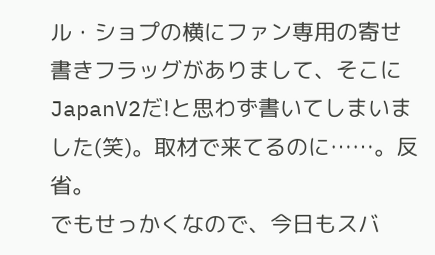ル・ショプの横にファン専用の寄せ書きフラッグがありまして、そこにJapanV2だ!と思わず書いてしまいました(笑)。取材で来てるのに……。反省。
でもせっかくなので、今日もスバ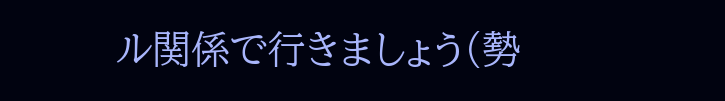ル関係で行きましょう(勢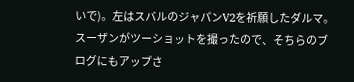いで)。左はスバルのジャパンV2を祈願したダルマ。スーザンがツーショットを撮ったので、そちらのブログにもアップさ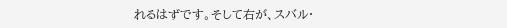れるはずです。そして右が、スバル・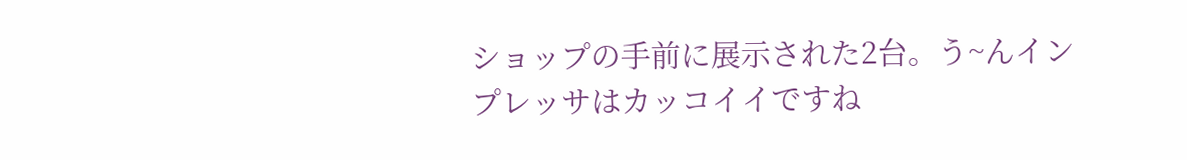ショップの手前に展示された2台。う~んインプレッサはカッコイイですね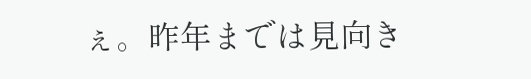ぇ。昨年までは見向き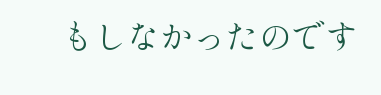もしなかったのです